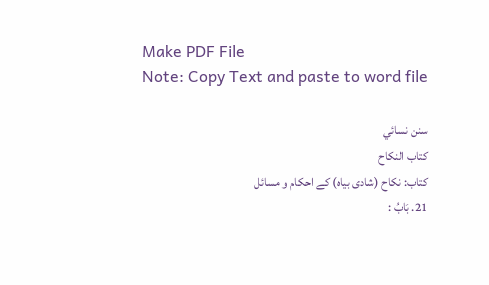Make PDF File
Note: Copy Text and paste to word file

سنن نسائي
كتاب النكاح
کتاب: نکاح (شادی بیاہ) کے احکام و مسائل
21. بَابُ :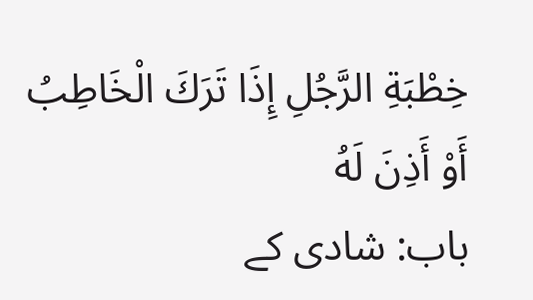خِطْبَةِ الرَّجُلِ إِذَا تَرَكَ الْخَاطِبُ أَوْ أَذِنَ لَهُ
باب: شادی کے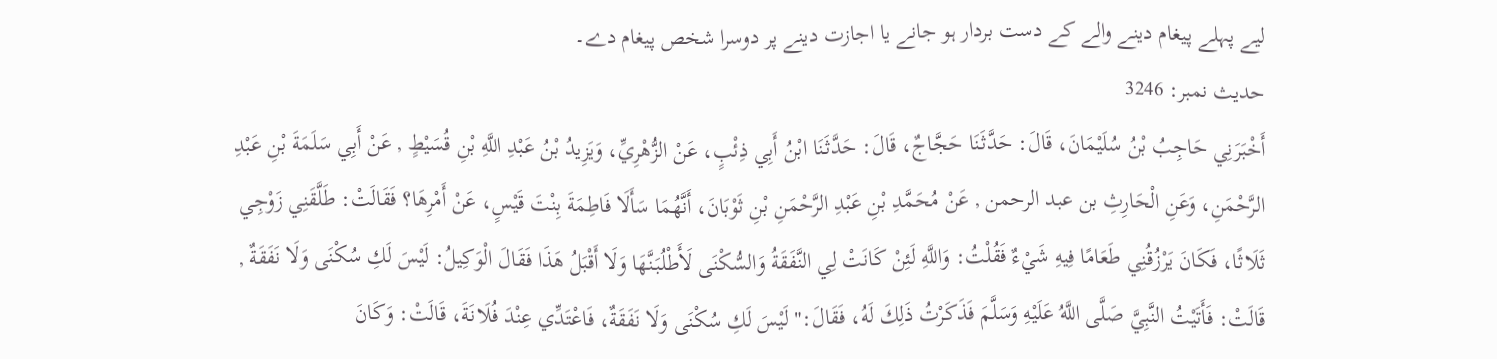لیے پہلے پیغام دینے والے کے دست بردار ہو جانے یا اجازت دینے پر دوسرا شخص پیغام دے۔
حدیث نمبر: 3246
أَخْبَرَنِي حَاجِبُ بْنُ سُلَيْمَانَ، قَالَ: حَدَّثَنَا حَجَّاجٌ، قَالَ: حَدَّثَنَا ابْنُ أَبِي ذِئْبٍ، عَنْ الزُّهْرِيِّ، وَيَزِيدُ بْنُ عَبْدِ اللَّهِ بْنِ قُسَيْطٍ , عَنْ أَبِي سَلَمَةَ بْنِ عَبْدِ الرَّحْمَنِ، وَعَنِ الْحَارِثِ بن عبد الرحمن , عَنْ مُحَمَّدِ بْنِ عَبْدِ الرَّحْمَنِ بْنِ ثَوْبَانَ، أَنَّهُمَا سَأَلَا فَاطِمَةَ بِنْتَ قَيْسٍ، عَنْ أَمْرِهَا؟ فَقَالَتْ: طَلَّقَنِي زَوْجِي ثَلَاثًا، فَكَانَ يَرْزُقُنِي طَعَامًا فِيهِ شَيْءٌ فَقُلْتُ: وَاللَّهِ لَئِنْ كَانَتْ لِي النَّفَقَةُ وَالسُّكْنَى لَأَطْلُبَنَّهَا وَلَا أَقْبَلُ هَذَا فَقَالَ الْوَكِيلُ: لَيْسَ لَكِ سُكْنَى وَلَا نَفَقَةٌ , قَالَتْ: فَأَتَيْتُ النَّبِيَّ صَلَّى اللَّهُ عَلَيْهِ وَسَلَّمَ فَذَكَرْتُ ذَلِكَ لَهُ، فَقَالَ:" لَيْسَ لَكِ سُكْنَى وَلَا نَفَقَةٌ، فَاعْتَدِّي عِنْدَ فُلَانَةَ، قَالَتْ: وَكَانَ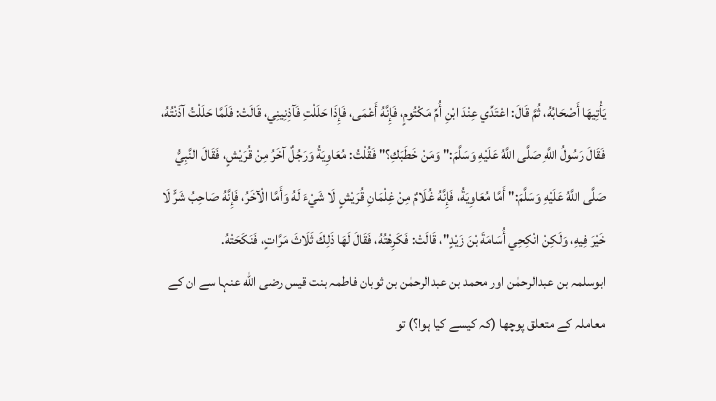يَأْتِيهَا أَصْحَابُهُ، ثُمَّ قَالَ: اعْتَدِّي عِنْدَ ابْنِ أُمِّ مَكْتُومٍ، فَإِنَّهُ أَعْمَى، فَإِذَا حَلَلْتِ فَآذِنِينِي، قَالَتْ: فَلَمَّا حَلَلْتُ آذَنْتُهُ، فَقَالَ رَسُولُ اللَّهِ صَلَّى اللَّهُ عَلَيْهِ وَسَلَّمَ:" وَمَنْ خَطَبَكِ؟" فَقُلْتُ: مُعَاوِيَةُ وَرَجُلٌ آخَرُ مِنْ قُرَيْشٍ، فَقَالَ النَّبِيُّ صَلَّى اللَّهُ عَلَيْهِ وَسَلَّمَ:" أَمَّا مُعَاوِيَةُ، فَإِنَّهُ غُلَامٌ مِنْ غِلْمَانِ قُرَيْشٍ لَا شَيْءَ لَهُ وَأَمَّا الْآخَرُ، فَإِنَّهُ صَاحِبُ شَرٍّ لَا خَيْرَ فِيهِ، وَلَكِنْ انْكِحِي أُسَامَةَ بْنَ زَيْدٍ"، قَالَتْ: فَكَرِهْتُهُ، فَقَالَ لَهَا ذَلِكَ ثَلَاثَ مَرَّاتٍ، فَنَكَحَتْهُ.
ابوسلمہ بن عبدالرحمٰن اور محمد بن عبدالرحمٰن بن ثوبان فاطمہ بنت قیس رضی الله عنہا سے ان کے معاملہ کے متعلق پوچھا (کہ کیسے کیا ہوا؟) تو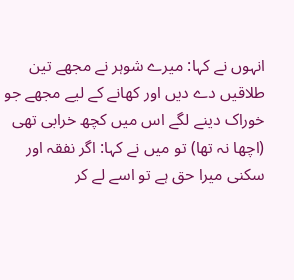انہوں نے کہا: میرے شوہر نے مجھے تین طلاقیں دے دیں اور کھانے کے لیے مجھے جو خوراک دینے لگے اس میں کچھ خرابی تھی (اچھا نہ تھا) تو میں نے کہا: اگر نفقہ اور سکنی میرا حق ہے تو اسے لے کر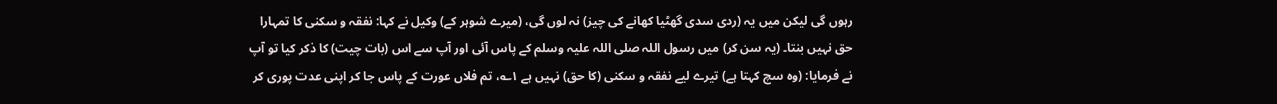رہوں گی لیکن میں یہ (ردی سدی گھٹیا کھانے کی چیز) نہ لوں گی، (میرے شوہر کے) وکیل نے کہا: نفقہ و سکنی کا تمہارا حق نہیں بنتا۔ (یہ سن کر) میں رسول اللہ صلی اللہ علیہ وسلم کے پاس آئی اور آپ سے اس (بات چیت) کا ذکر کیا تو آپ نے فرمایا: (وہ سچ کہتا ہے) تیرے لیے نفقہ و سکنی (کا حق) نہیں ہے ۱؎، تم فلاں عورت کے پاس جا کر اپنی عدت پوری کر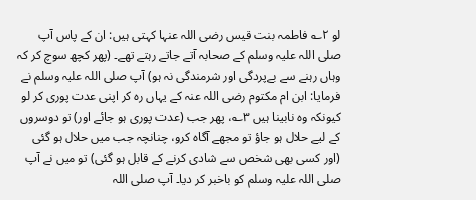لو ۲؎ فاطمہ بنت قیس رضی اللہ عنہا کہتی ہیں: ان کے پاس آپ صلی اللہ علیہ وسلم کے صحابہ آتے جاتے رہتے تھے۔ (پھر کچھ سوچ کر کہ وہاں رہنے سے بےپردگی اور شرمندگی نہ ہو) آپ صلی اللہ علیہ وسلم نے فرمایا: ابن ام مکتوم رضی اللہ عنہ کے یہاں رہ کر اپنی عدت پوری کر لو کیونکہ وہ نابینا ہیں ۳؎، پھر جب (عدت پوری ہو جائے اور) تو دوسروں کے لیے حلال ہو جاؤ تو مجھے آگاہ کرو، چنانچہ جب میں حلال ہو گئی (اور کسی بھی شخص سے شادی کرنے کے قابل ہو گئی) تو میں نے آپ صلی اللہ علیہ وسلم کو باخبر کر دیا۔ آپ صلی اللہ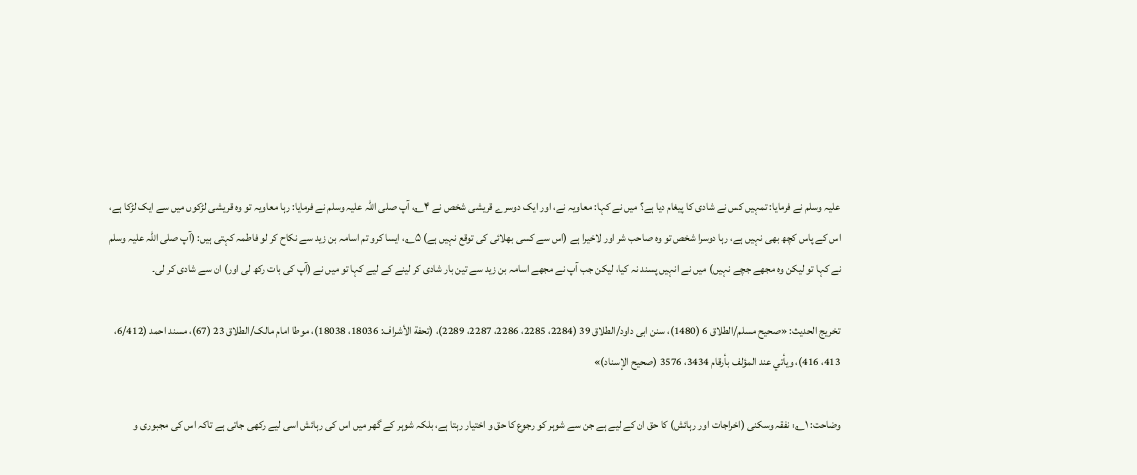علیہ وسلم نے فرمایا: تمہیں کس نے شادی کا پیغام دیا ہے؟ میں نے کہا: معاویہ نے، اور ایک دوسرے قریشی شخص نے ۴؎، آپ صلی اللہ علیہ وسلم نے فرمایا: رہا معاویہ تو وہ قریشی لڑکوں میں سے ایک لڑکا ہے، اس کے پاس کچھ بھی نہیں ہے، رہا دوسرا شخص تو وہ صاحب شر اور لاخیرا ہے (اس سے کسی بھلائی کی توقع نہیں ہے) ۵؎، ایسا کرو تم اسامہ بن زید سے نکاح کر لو فاطمہ کہتی ہیں: (آپ صلی اللہ علیہ وسلم نے کہا تو لیکن وہ مجھے جچے نہیں) میں نے انہیں پسند نہ کیا، لیکن جب آپ نے مجھے اسامہ بن زید سے تین بار شادی کر لینے کے لیے کہا تو میں نے (آپ کی بات رکھ لی اور) ان سے شادی کر لی۔

تخریج الحدیث: «صحیح مسلم/الطلاق 6 (1480)، سنن ابی داود/الطلاق 39 (2284، 2285، 2286، 2287، 2289)، (تحفة الأشراف: 18036، 18038)، موطا امام مالک/الطلاق 23 (67)، مسند احمد (6/412، 413، 416)، ویأتي عند المؤلف بأرقام 3434، 3576 (صحیح الإسناد)»

وضاحت: ۱؎: نفقہ وسکنی (اخراجات اور رہائش) کا حق ان کے لیے ہے جن سے شوہر کو رجوع کا حق و اختیار رہتا ہے، بلکہ شوہر کے گھر میں اس کی رہائش اسی لیے رکھی جاتی ہے تاکہ اس کی مجبوری و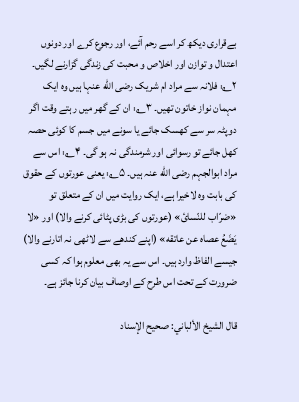بےقراری دیکھ کر اسے رحم آئے، اور رجوع کرے اور دونوں اعتدال و توازن اور اخلاص و محبت کی زندگی گزارنے لگیں۔ ۲؎: فلانہ سے مراد ام شریک رضی الله عنہا ہیں وہ ایک مہمان نواز خاتون تھیں۔ ۳؎: ان کے گھر میں رہتے وقت اگر دوپٹہ سر سے کھسک جائے یا سونے میں جسم کا کوئی حصہ کھل جائے تو رسوائی اور شرمندگی نہ ہو گی۔ ۴؎: اس سے مراد ابوالجہم رضی الله عنہ ہیں۔ ۵؎: یعنی عورتوں کے حقوق کی بابت وہ لاخیرا ہے، ایک روایت میں ان کے متعلق تو «ضرّاب للنّسائ» (عورتوں کی بڑی پٹائی کرنے والا) اور «لا يَضَعُ عصاه عن عاتقه» (اپنے کندھے سے لاٹھی نہ اتارنے والا) جیسے الفاظ وارد ہیں۔ اس سے یہ بھی معلوم ہوا کہ کسی ضرورت کے تحت اس طرح کے اوصاف بیان کرنا جائز ہے۔

قال الشيخ الألباني: صحيح الإسناد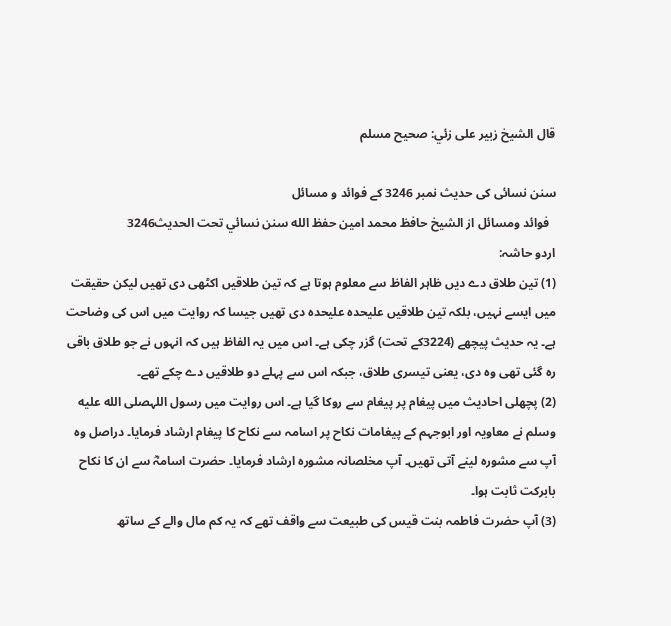قال الشيخ زبير على زئي: صحيح مسلم

سنن نسائی کی حدیث نمبر 3246 کے فوائد و مسائل
  فوائد ومسائل از الشيخ حافظ محمد امين حفظ الله سنن نسائي تحت الحديث3246
اردو حاشہ:
(1) تین طلاق دے دیں ظاہر الفاظ سے معلوم ہوتا ہے کہ تین طلاقیں اکٹھی دی تھیں لیکن حقیقت میں ایسے نہیں، بلکہ تین طلاقیں علیحدہ علیحدہ دی تھیں جیسا کہ روایت میں اس کی وضاحت ہے۔ یہ حدیث پیچھے (3224کے تحت) گزر چکی ہے۔ اس میں یہ الفاظ ہیں کہ انہوں نے جو طلاق باقی رہ گئی تھی وہ دی، یعنی تیسری طلاق، جبکہ اس سے پہلے دو طلاقیں دے چکے تھے۔
(2) پچھلی احادیث میں پیغام پر پیغام سے روکا گیا ہے۔ اس روایت میں رسول اللہصلى الله عليه وسلم نے معاویہ اور ابوجہم کے پیغامات نکاح پر اسامہ سے نکاح کا پیغام ارشاد فرمایا۔ دراصل وہ آپ سے مشورہ لینے آتی تھیں۔ آپ مخلصانہ مشورہ ارشاد فرمایا۔ حضرت اسامہؓ سے ان کا نکاح بابرکت ثابت ہوا۔
(3) آپ حضرت فاطمہ بنت قیس کی طبیعت سے واقف تھے کہ یہ کم مال والے کے ساتھ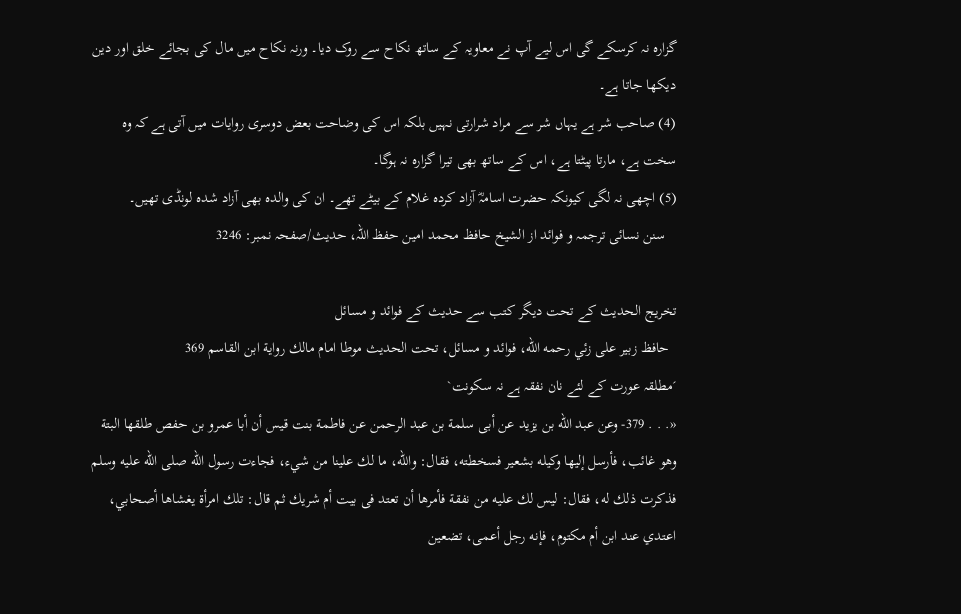گزارہ نہ کرسکے گی اس لیے آپ نے معاویہ کے ساتھ نکاح سے روک دیا۔ ورنہ نکاح میں مال کی بجائے خلق اور دین دیکھا جاتا ہے۔
(4) صاحب شر ہے یہاں شر سے مراد شرارتی نہیں بلکہ اس کی وضاحت بعض دوسری روایات میں آتی ہے کہ وہ سخت ہے، مارتا پیٹتا ہے، اس کے ساتھ بھی تیرا گزارہ نہ ہوگا۔
(5) اچھی نہ لگی کیونکہ حضرت اسامہؓ آزاد کردہ غلام کے بیٹے تھے۔ ان کی والدہ بھی آزاد شدہ لونڈی تھیں۔
   سنن نسائی ترجمہ و فوائد از الشیخ حافظ محمد امین حفظ اللہ، حدیث/صفحہ نمبر: 3246

تخریج الحدیث کے تحت دیگر کتب سے حدیث کے فوائد و مسائل
  حافظ زبير على زئي رحمه الله، فوائد و مسائل، تحت الحديث موطا امام مالك رواية ابن القاسم 369
´مطلقہ عورت کے لئے نان نفقہ ہے نہ سکونت`
«. . . 379- وعن عبد الله بن يزيد عن أبى سلمة بن عبد الرحمن عن فاطمة بنت قيس أن أبا عمرو بن حفص طلقها البتة وهو غائب، فأرسل إليها وكيله بشعير فسخطته، فقال: والله، ما لك علينا من شيء، فجاءت رسول الله صلى الله عليه وسلم فذكرت ذلك له، فقال: ليس لك عليه من نفقة فأمرها أن تعتد فى بيت أم شريك ثم قال: تلك امرأة يغشاها أصحابي، اعتدي عند ابن أم مكتوم، فإنه رجل أعمى، تضعين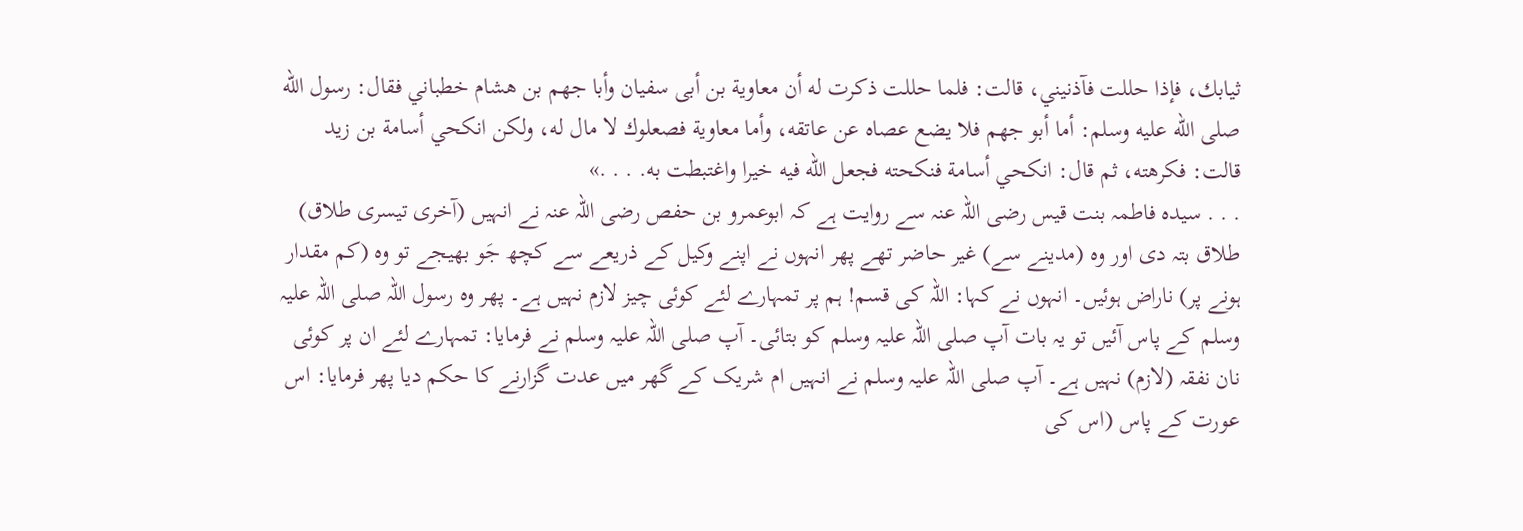ثيابك، فإذا حللت فآذنيني، قالت: فلما حللت ذكرت له أن معاوية بن أبى سفيان وأبا جهم بن هشام خطباني فقال: رسول الله صلى الله عليه وسلم: أما أبو جهم فلا يضع عصاه عن عاتقه، وأما معاوية فصعلوك لا مال له، ولكن انكحي أسامة بن زيد قالت: فكرهته، ثم قال: انكحي أسامة فنكحته فجعل الله فيه خيرا واغتبطت به. . . .»
. . . سیدہ فاطمہ بنت قیس رضی اللہ عنہ سے روایت ہے کہ ابوعمرو بن حفص رضی اللہ عنہ نے انہیں (آخری تیسری طلاق) طلاق بتہ دی اور وہ (مدینے سے) غیر حاضر تھے پھر انہوں نے اپنے وکیل کے ذریعے سے کچھ جَو بھیجے تو وہ (کم مقدار ہونے پر) ناراض ہوئیں۔ انہوں نے کہا: اللہ کی قسم! ہم پر تمہارے لئے کوئی چیز لازم نہیں ہے۔ پھر وہ رسول اللہ صلی اللہ علیہ وسلم کے پاس آئیں تو یہ بات آپ صلی اللہ علیہ وسلم کو بتائی۔ آپ صلی اللہ علیہ وسلم نے فرمایا: تمہارے لئے ان پر کوئی نان نفقہ (لازم) نہیں ہے۔ آپ صلی اللہ علیہ وسلم نے انہیں ام شریک کے گھر میں عدت گزارنے کا حکم دیا پھر فرمایا: اس عورت کے پاس (اس کی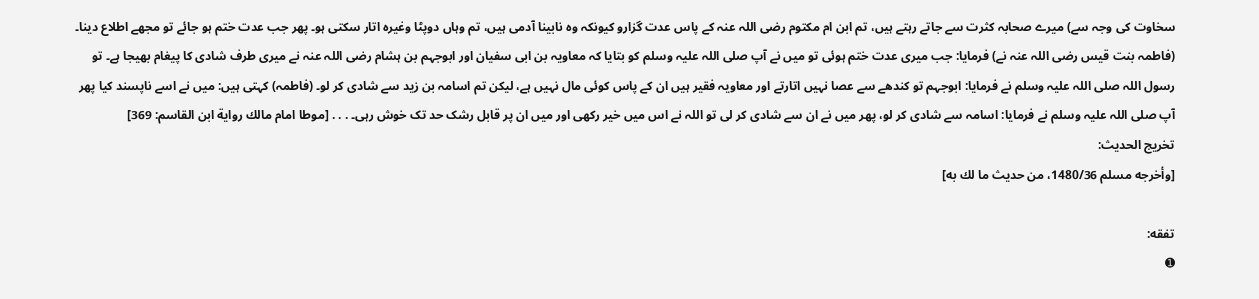سخاوت کی وجہ سے) میرے صحابہ کثرت سے جاتے رہتے ہیں، تم ابن ام مکتوم رضی اللہ عنہ کے پاس عدت گزارو کیونکہ وہ نابینا آدمی ہیں، تم وہاں دوپٹا وغیرہ اتار سکتی ہو۔ پھر جب عدت ختم ہو جائے تو مجھے اطلاع دینا۔ (فاطمہ بنت قیس رضی اللہ عنہ نے) فرمایا: جب میری عدت ختم ہوئی تو میں نے آپ صلی اللہ علیہ وسلم کو بتایا کہ معاویہ بن ابی سفیان اور ابوجہم بن ہشام رضی اللہ عنہ نے میری طرف شادی کا پیغام بھیجا ہے۔ تو رسول اللہ صلی اللہ علیہ وسلم نے فرمایا: ابوجہم تو کندھے سے عصا نہیں اتارتے اور معاویہ فقیر ہیں ان کے پاس کوئی مال نہیں ہے، لیکن تم اسامہ بن زید سے شادی کر لو۔ (فاطمہ) کہتی ہیں: میں نے اسے ناپسند کیا پھر آپ صلی اللہ علیہ وسلم نے فرمایا: اسامہ سے شادی کر لو، پھر میں نے ان سے شادی کر لی تو اللہ نے اس میں خیر رکھی اور میں ان پر قابل رشک حد تک خوش رہی۔ . . . [موطا امام مالك رواية ابن القاسم: 369]
تخریج الحدیث:
[وأخرجه مسلم 1480/36، من حديث ما لك به]

تفقه:
➊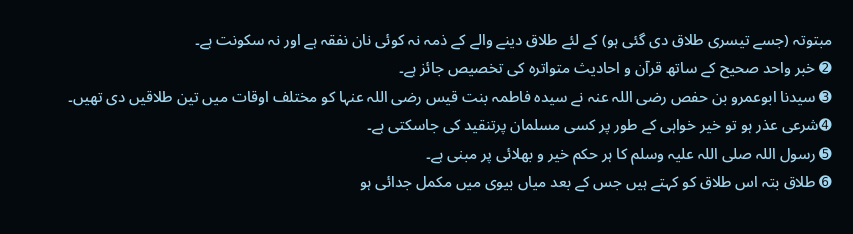مبتوتہ (جسے تیسری طلاق دی گئی ہو) کے لئے طلاق دینے والے کے ذمہ نہ کوئی نان نفقہ ہے اور نہ سکونت ہے۔
➋ خبر واحد صحیح کے ساتھ قرآن و احادیث متواترہ کی تخصيص جائز ہے۔
➌ سیدنا ابوعمرو بن حفص رضی اللہ عنہ نے سیدہ فاطمہ بنت قیس رضی اللہ عنہا کو مختلف اوقات میں تین طلاقیں دی تھیں۔
➍شرعی عذر ہو تو خیر خواہی کے طور پر کسی مسلمان پرتنقید کی جاسکتی ہے۔
➎ رسول اللہ صلی اللہ علیہ وسلم کا ہر حکم خیر و بھلائی پر مبنی ہے۔
➏ طلاق بتہ اس طلاق کو کہتے ہیں جس کے بعد میاں بیوی میں مکمل جدائی ہو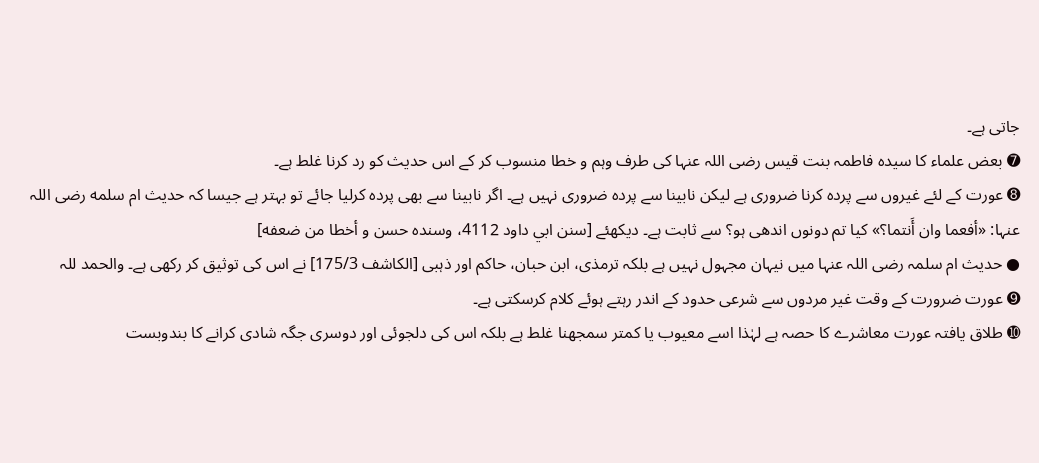جاتی ہے۔
➐ بعض علماء کا سیدہ فاطمہ بنت قیس رضی اللہ عنہا کی طرف وہم و خطا منسوب کر کے اس حدیث کو رد کرنا غلط ہے۔
➑ عورت کے لئے غیروں سے پردہ کرنا ضروری ہے لیکن نابینا سے پردہ ضروری نہیں ہے۔ اگر نابینا سے بھی پردہ کرلیا جائے تو بہتر ہے جیسا کہ حدیث ام سلمه رضی اللہ عنہا: «أفعما وان أَنتما؟» کیا تم دونوں اندھی ہو؟ سے ثابت ہے۔ دیکھئے [سنن ابي داود 4112، وسنده حسن و أخطا من ضعفه]
● حدیث ام سلمہ رضی اللہ عنہا میں نیہان مجہول نہیں ہے بلکہ ترمذی، ابن حبان، حاکم اور ذہبی [الكاشف 175/3] نے اس کی توثیق کر رکھی ہے۔ والحمد للہ
➒ عورت ضرورت کے وقت غیر مردوں سے شرعی حدود کے اندر رہتے ہوئے کلام کرسکتی ہے۔
➓ طلاق یافتہ عورت معاشرے کا حصہ ہے لہٰذا اسے معیوب یا کمتر سمجھنا غلط ہے بلکہ اس کی دلجوئی اور دوسری جگہ شادی کرانے کا بندوبست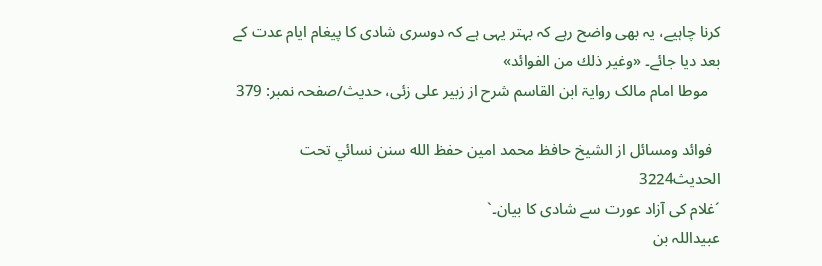کرنا چاہیے، یہ بھی واضح رہے کہ بہتر یہی ہے کہ دوسری شادی کا پیغام ایام عدت کے بعد دیا جائے۔ «وغير ذلك من الفوائد»
   موطا امام مالک روایۃ ابن القاسم شرح از زبیر علی زئی، حدیث/صفحہ نمبر: 379

  فوائد ومسائل از الشيخ حافظ محمد امين حفظ الله سنن نسائي تحت الحديث3224
´غلام کی آزاد عورت سے شادی کا بیان۔`
عبیداللہ بن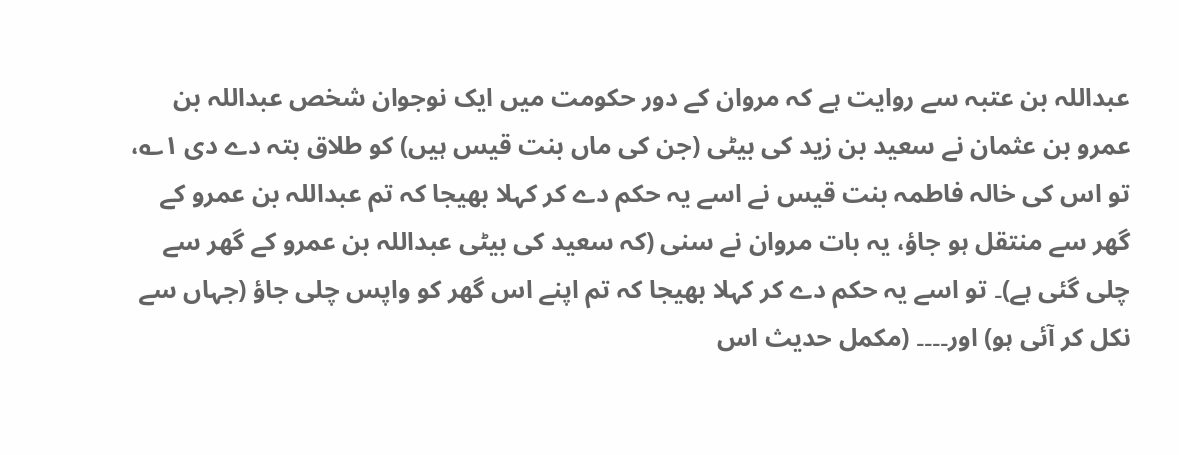عبداللہ بن عتبہ سے روایت ہے کہ مروان کے دور حکومت میں ایک نوجوان شخص عبداللہ بن عمرو بن عثمان نے سعید بن زید کی بیٹی (جن کی ماں بنت قیس ہیں) کو طلاق بتہ دے دی ۱؎، تو اس کی خالہ فاطمہ بنت قیس نے اسے یہ حکم دے کر کہلا بھیجا کہ تم عبداللہ بن عمرو کے گھر سے منتقل ہو جاؤ، یہ بات مروان نے سنی (کہ سعید کی بیٹی عبداللہ بن عمرو کے گھر سے چلی گئی ہے)۔ تو اسے یہ حکم دے کر کہلا بھیجا کہ تم اپنے اس گھر کو واپس چلی جاؤ (جہاں سے نکل کر آئی ہو) اور۔۔۔۔ (مکمل حدیث اس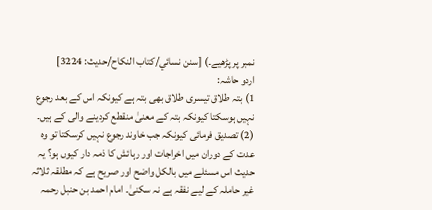نمبر پر پڑھیے۔) [سنن نسائي/كتاب النكاح/حدیث: 3224]
اردو حاشہ:
1) بتہ طلاق تیسری طلاق بھی بتہ ہے کیونکہ اس کے بعد رجوع نہیں ہوسکتا کیونکہ بتہ کے معنیٰ منقطع کردینے والی کے ہیں۔
(2) تصدیق فرمائی کیونکہ جب خاوند رجوع نہیں کرسکتا تو وہ عدت کے دوران میں اخراجات اور رہائش کا ذمہ دار کیوں ہو؟ یہ حدیث اس مسئلے میں بالکل واضح اور صریح ہے کہ مطلقہ ثلاثہ غیر حاملہ کے لیے نفقہ ہے نہ سکنیٰ۔ امام احمد بن حنبل رحمہ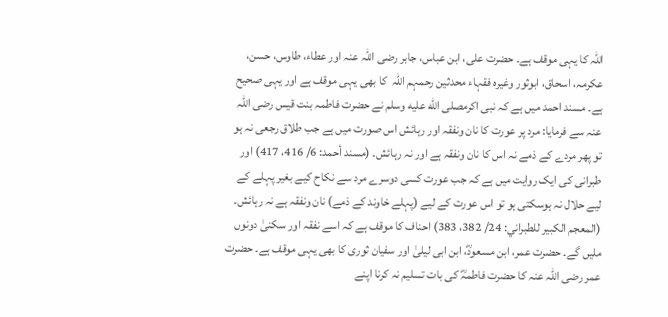اللہ کا یہی موقف ہے۔ حضرت علی، ابن عباس، جابر رضی اللہ عنہ اور عطاء، طاوس، حسن، عکرمہ، اسحاق، ابوثور وغیرہ فقہاء محدثین رحمہم اللہ  کا بھی یہی موقف ہے اور یہی صحیح ہے۔ مسند احمد میں ہے کہ نبی اکرمصلى الله عليه وسلم نے حضرت فاطمہ بنت قیس رضی اللہ عنہ سے فرمایا: مرد پر عورت کا نان ونفقہ اور رہائش اس صورت میں ہے جب طلاق رجعی نہ ہو تو پھر مردے کے ذمے نہ اس کا نان ونفقہ ہے اور نہ رہائش۔ (مسند أحمد: 6/ 416، 417) اور طبرانی کی ایک روایت میں ہے کہ جب عورت کسی دوسرے مرد سے نکاح کیے بغیر پہلے کے لیے حلال نہ ہوسکتی ہو تو اس عورت کے لیے (پہلے خاوند کے ذمے) نان ونفقہ ہے نہ رہائش۔ (المعجم الکبیر للطبراني: 24/ 382، 383) احناف کا موقف ہے کہ اسے نفقہ اور سکنیٰ دونوں ملیں گے۔ حضرت عمر، ابن مسعودؓ، ابن ابی لیلیٰ اور سفیان ثوری کا بھی یہی موقف ہے۔ حضرت عمر رضی اللہ عنہ کا حضرت فاطمہؓ کی بات تسلیم نہ کرنا اپنے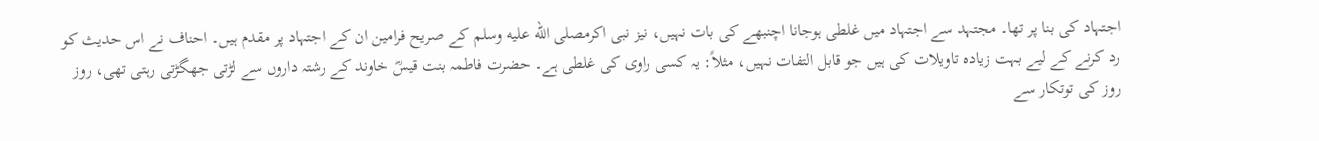اجتہاد کی بنا پر تھا۔ مجتہد سے اجتہاد میں غلطی ہوجانا اچنبھے کی بات نہیں، نیز نبی اکرمصلى الله عليه وسلم کے صریح فرامین ان کے اجتہاد پر مقدم ہیں۔ احناف نے اس حدیث کو رد کرنے کے لیے بہت زیادہ تاویلات کی ہیں جو قابل التفات نہیں، مثلاً: یہ کسی راوی کی غلطی ہے۔ حضرت فاطمہ بنت قیسؓ خاوند کے رشتہ داروں سے لڑتی جھگڑتی رہتی تھی، روز روز کی توتکار سے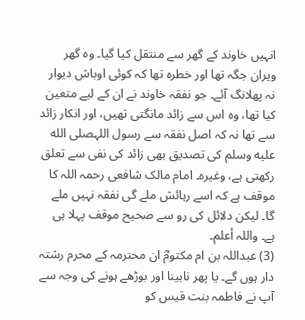انہیں خاوند کے گھر سے منتقل کیا گیا۔ وہ گھر ویران جگہ تھا اور خطرہ تھا کہ کوئی اوباش دیوار نہ پھلانگ آئے۔ جو نفقہ خاوند نے ان کے لیے متعین کیا تھا، وہ اس سے زائد مانگتی تھیں، اور انکار زائد سے تھا نہ کہ اصل نفقہ سے رسول اللہصلى الله عليه وسلم کی تصدیق بھی زائد کی نفی سے تعلق رکھتی ہے، وغیرہ۔ امام مالک شافعی رحمہ اللہ کا موقف ہے کہ اسے رہائش ملے گی نفقہ نہیں ملے گا۔ لیکن دلائل کی رو سے صحیح موقف پہلا ہی ہے۔ واللہ أعلم۔
(3) عبداللہ بن ام مکتومؓ ان محترمہ کے محرم رشتہ دار ہوں گے۔ یا پھر نابینا اور بوڑھے ہونے کی وجہ سے آپ نے فاطمہ بنت قیس کو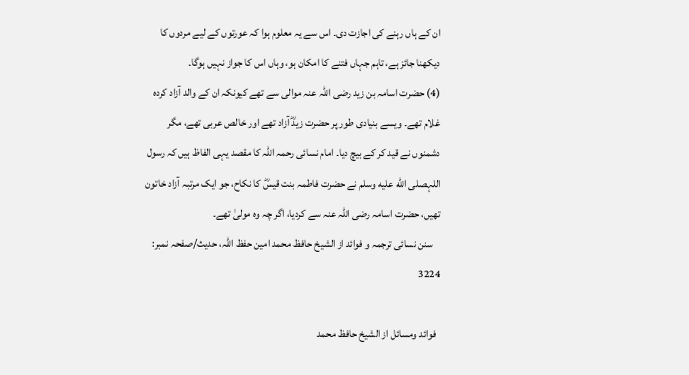ان کے ہاں رہنے کی اجازت دی۔ اس سے یہ معلوم ہوا کہ عورتوں کے لیے مردوں کا دیکھنا جائز ہے، تاہم جہاں فتنے کا امکان ہو، وہاں اس کا جواز نہیں ہوگا۔
(4) حضرت اسامہ بن زید رضی اللہ عنہ موالی سے تھے کیونکہ ان کے والد آزاد کردہ غلام تھے۔ ویسے بنیادی طور پر حضرت زیدؓ آزاد تھے اور خالص عربی تھے، مگر دشمنوں نے قید کر کے بیچ دیا۔ امام نسائی رحمہ اللہ کا مقصد یہی الفاظ ہیں کہ رسول اللہصلى الله عليه وسلم نے حضرت فاطمہ بنت قیسؓ کا نکاح، جو ایک مرتبہ آزاد خاتون تھیں، حضرت اسامہ رضی اللہ عنہ سے کردیا، اگر چہ وہ مولیٰ تھے۔
   سنن نسائی ترجمہ و فوائد از الشیخ حافظ محمد امین حفظ اللہ، حدیث/صفحہ نمبر: 3224

  فوائد ومسائل از الشيخ حافظ محمد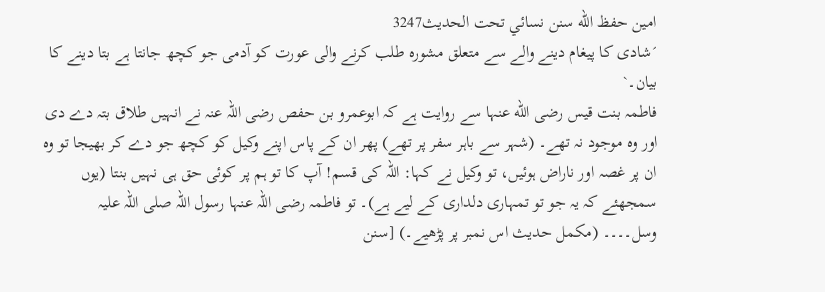امين حفظ الله سنن نسائي تحت الحديث3247
´شادی کا پیغام دینے والے سے متعلق مشورہ طلب کرنے والی عورت کو آدمی جو کچھ جانتا ہے بتا دینے کا بیان۔`
فاطمہ بنت قیس رضی الله عنہا سے روایت ہے کہ ابوعمرو بن حفص رضی اللہ عنہ نے انہیں طلاق بتہ دے دی اور وہ موجود نہ تھے۔ (شہر سے باہر سفر پر تھے) پھر ان کے پاس اپنے وکیل کو کچھ جو دے کر بھیجا تو وہ ان پر غصہ اور ناراض ہوئیں، تو وکیل نے کہا: اللہ کی قسم! آپ کا تو ہم پر کوئی حق ہی نہیں بنتا (یوں سمجھئے کہ یہ جو تو تمہاری دلداری کے لیے ہے)۔ تو فاطمہ رضی اللہ عنہا رسول اللہ صلی اللہ علیہ وسل۔۔۔۔ (مکمل حدیث اس نمبر پر پڑھیے۔) [سنن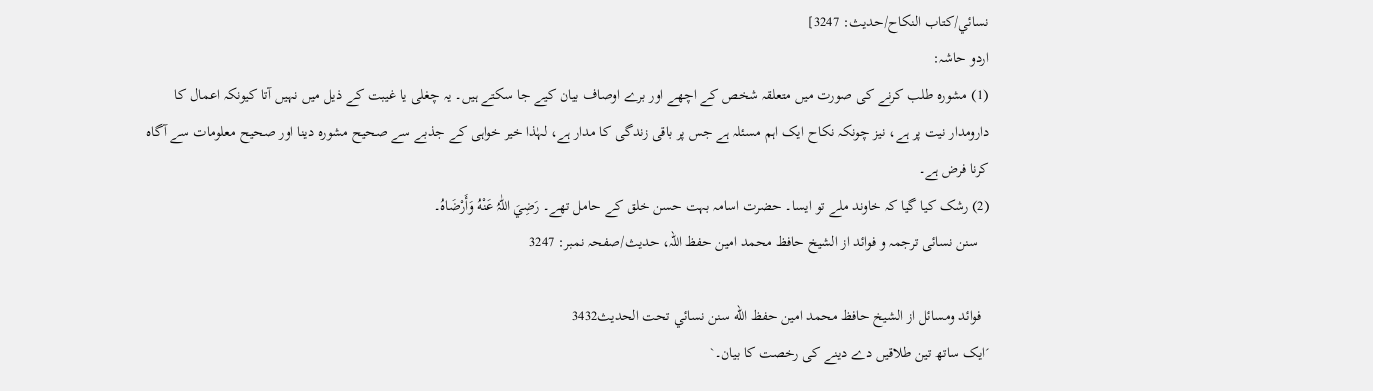نسائي/كتاب النكاح/حدیث: 3247]
اردو حاشہ:
(1) مشورہ طلب کرنے کی صورت میں متعلقہ شخص کے اچھے اور برے اوصاف بیان کیے جا سکتے ہیں۔ یہ چغلی یا غیبت کے ذیل میں نہیں آتا کیونکہ اعمال کا دارومدار نیت پر ہے، نیز چونکہ نکاح ایک اہم مسئلہ ہے جس پر باقی زندگی کا مدار ہے، لہٰذا خیر خواہی کے جذبے سے صحیح مشورہ دینا اور صحیح معلومات سے آگاہ کرنا فرض ہے۔
(2) رشک کیا گیا کہ خاوند ملے تو ایسا۔ حضرت اسامہ بہت حسن خلق کے حامل تھے۔ رَضِيَ اللّٰہُ عَنْهُ وَأَرْضَاہُ۔
   سنن نسائی ترجمہ و فوائد از الشیخ حافظ محمد امین حفظ اللہ، حدیث/صفحہ نمبر: 3247

  فوائد ومسائل از الشيخ حافظ محمد امين حفظ الله سنن نسائي تحت الحديث3432
´ایک ساتھ تین طلاقیں دے دینے کی رخصت کا بیان۔`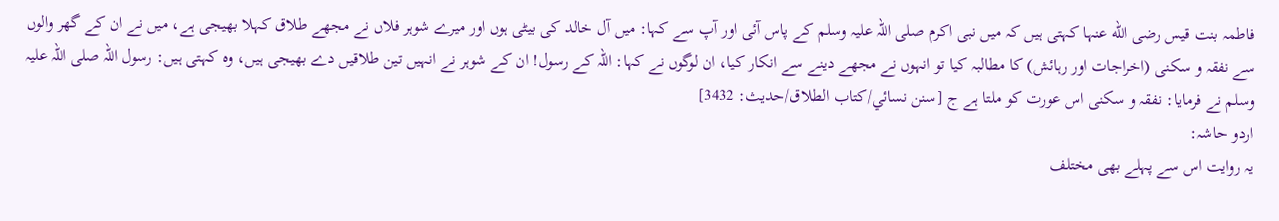فاطمہ بنت قیس رضی الله عنہا کہتی ہیں کہ میں نبی اکرم صلی اللہ علیہ وسلم کے پاس آئی اور آپ سے کہا: میں آل خالد کی بیٹی ہوں اور میرے شوہر فلاں نے مجھے طلاق کہلا بھیجی ہے، میں نے ان کے گھر والوں سے نفقہ و سکنی (اخراجات اور رہائش) کا مطالبہ کیا تو انہوں نے مجھے دینے سے انکار کیا، ان لوگوں نے کہا: اللہ کے رسول! ان کے شوہر نے انہیں تین طلاقیں دے بھیجی ہیں، وہ کہتی ہیں: رسول اللہ صلی اللہ علیہ وسلم نے فرمایا: نفقہ و سکنی اس عورت کو ملتا ہے ج [سنن نسائي/كتاب الطلاق/حدیث: 3432]
اردو حاشہ:
یہ روایت اس سے پہلے بھی مختلف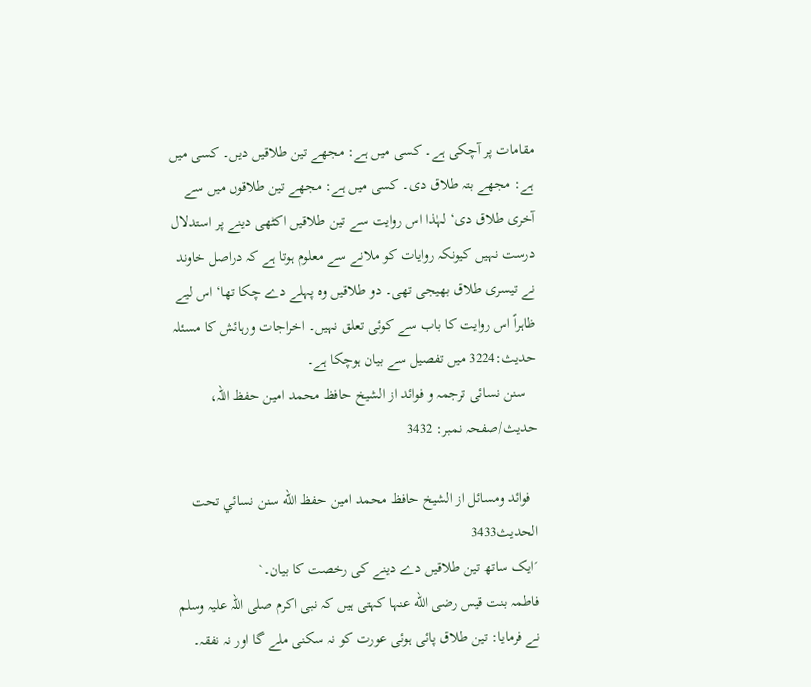مقامات پر آچکی ہے۔ کسی میں ہے: مجھے تین طلاقیں دیں۔ کسی میں ہے: مجھے بتہ طلاق دی۔ کسی میں ہے: مجھے تین طلاقوں میں سے آخری طلاق دی‘ لہٰذا اس روایت سے تین طلاقیں اکٹھی دینے پر استدلال درست نہیں کیونکہ روایات کو ملانے سے معلوم ہوتا ہے کہ دراصل خاوند نے تیسری طلاق بھیجی تھی۔ دو طلاقیں وہ پہلے دے چکا تھا‘ اس لیے ظاہراً اس روایت کا باب سے کوئی تعلق نہیں۔ اخراجات ورہائش کا مسئلہ حدیث:3224 میں تفصیل سے بیان ہوچکا ہے۔
   سنن نسائی ترجمہ و فوائد از الشیخ حافظ محمد امین حفظ اللہ، حدیث/صفحہ نمبر: 3432

  فوائد ومسائل از الشيخ حافظ محمد امين حفظ الله سنن نسائي تحت الحديث3433
´ایک ساتھ تین طلاقیں دے دینے کی رخصت کا بیان۔`
فاطمہ بنت قیس رضی الله عنہا کہتی ہیں کہ نبی اکرم صلی اللہ علیہ وسلم نے فرمایا: تین طلاق پائی ہوئی عورت کو نہ سکنی ملے گا اور نہ نفقہ۔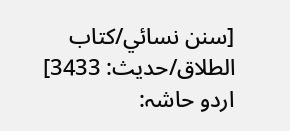[سنن نسائي/كتاب الطلاق/حدیث: 3433]
اردو حاشہ: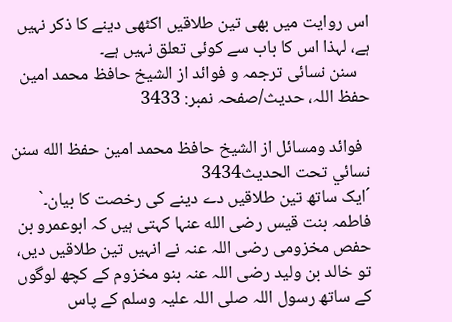اس روایت میں بھی تین طلاقیں اکٹھی دینے کا ذکر نہیں ہے، لہذا اس کا باب سے کوئی تعلق نہیں ہے۔
   سنن نسائی ترجمہ و فوائد از الشیخ حافظ محمد امین حفظ اللہ، حدیث/صفحہ نمبر: 3433

  فوائد ومسائل از الشيخ حافظ محمد امين حفظ الله سنن نسائي تحت الحديث3434
´ایک ساتھ تین طلاقیں دے دینے کی رخصت کا بیان۔`
فاطمہ بنت قیس رضی الله عنہا کہتی ہیں کہ ابوعمرو بن حفص مخزومی رضی اللہ عنہ نے انہیں تین طلاقیں دیں، تو خالد بن ولید رضی اللہ عنہ بنو مخزوم کے کچھ لوگوں کے ساتھ رسول اللہ صلی اللہ علیہ وسلم کے پاس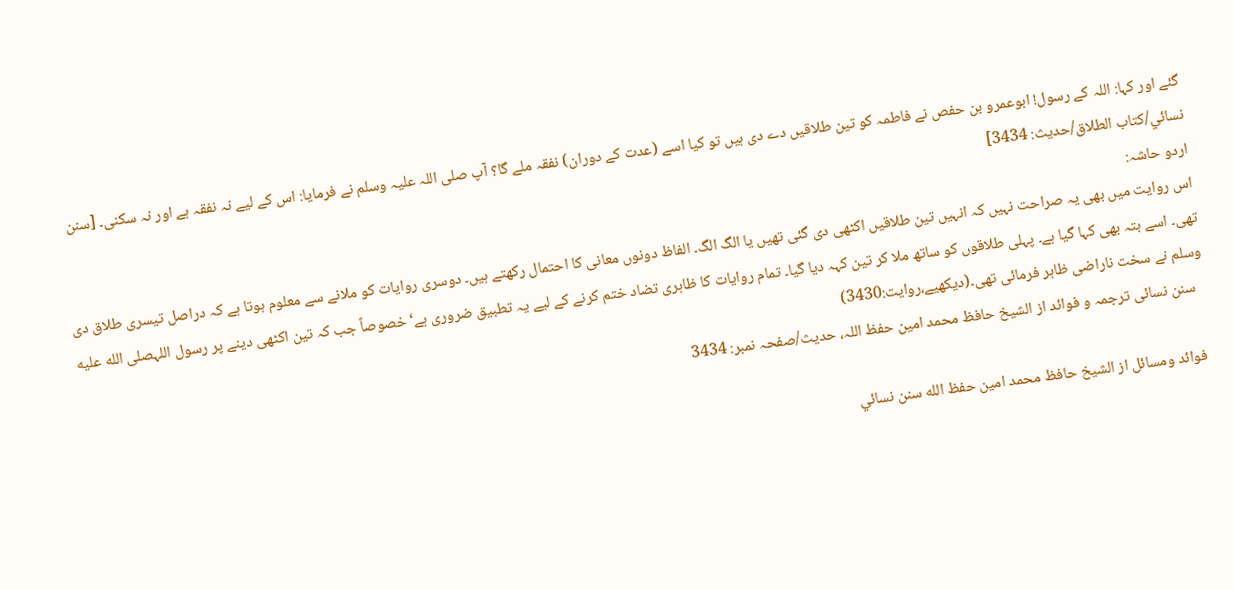گئے اور کہا: اللہ کے رسول! ابوعمرو بن حفص نے فاطمہ کو تین طلاقیں دے دی ہیں تو کیا اسے (عدت کے دوران) نفقہ ملے گا؟ آپ صلی اللہ علیہ وسلم نے فرمایا: اس کے لیے نہ نفقہ ہے اور نہ سکنی۔ [سنن نسائي/كتاب الطلاق/حدیث: 3434]
اردو حاشہ:
اس روایت میں بھی یہ صراحت نہیں کہ انہیں تین طلاقیں اکٹھی دی گئی تھیں یا الگ الگ۔ الفاظ دونوں معانی کا احتمال رکھتے ہیں۔ دوسری روایات کو ملانے سے معلوم ہوتا ہے کہ دراصل تیسری طلاق دی تھی۔ اسے بتہ بھی کہا گیا ہے۔ پہلی طلاقوں کو ساتھ ملا کر تین کہہ دیا گیا۔ تمام روایات کا ظاہری تضاد ختم کرنے کے لیے یہ تطبیق ضروری ہے‘ خصوصاً جب کہ تین اکٹھی دینے پر رسول اللہصلى الله عليه وسلم نے سخت ناراضی ظاہر فرمائی تھی۔(دیکھیے،روایت:3430)
   سنن نسائی ترجمہ و فوائد از الشیخ حافظ محمد امین حفظ اللہ، حدیث/صفحہ نمبر: 3434

  فوائد ومسائل از الشيخ حافظ محمد امين حفظ الله سنن نسائي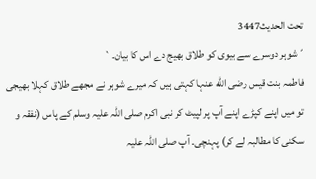تحت الحديث3447
´شوہر دوسرے سے بیوی کو طلاق بھیج دے اس کا بیان۔`
فاطمہ بنت قیس رضی الله عنہا کہتی ہیں کہ میرے شوہر نے مجھے طلاق کہلا بھیجی تو میں اپنے کپڑے اپنے آپ پر لپیٹ کر نبی اکرم صلی اللہ علیہ وسلم کے پاس (نفقہ و سکنی کا مطالبہ لے کر) پہنچی۔ آپ صلی اللہ علیہ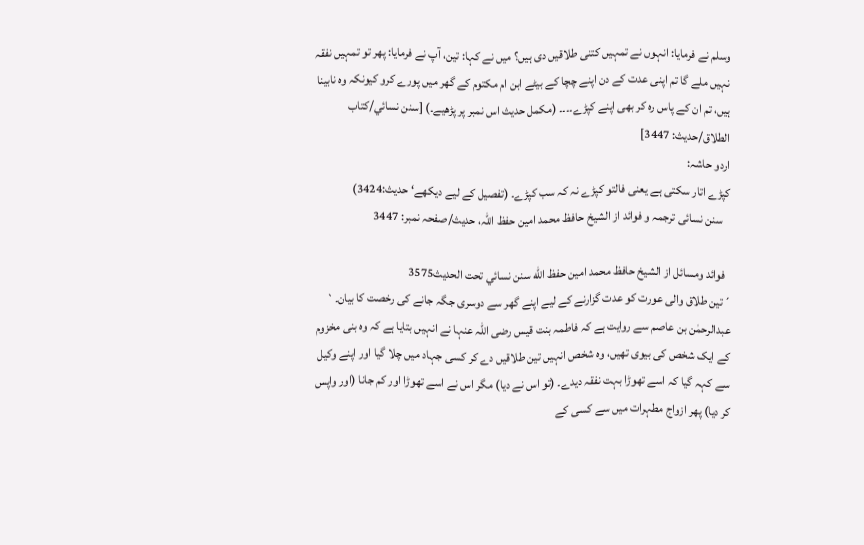وسلم نے فرمایا: انہوں نے تمہیں کتنی طلاقیں دی ہیں؟ میں نے کہا: تین، آپ نے فرمایا: پھر تو تمہیں نفقہ نہیں ملے گا تم اپنی عدت کے دن اپنے چچا کے بیٹے ابن ام مکتوم کے گھر میں پورے کرو کیونکہ وہ نابینا ہیں، تم ان کے پاس رہ کر بھی اپنے کپڑے۔۔۔۔ (مکمل حدیث اس نمبر پر پڑھیے۔) [سنن نسائي/كتاب الطلاق/حدیث: 3447]
اردو حاشہ:
کپڑے اتار سکتی ہے یعنی فالتو کپڑے نہ کہ سب کپڑے۔ (تفصیل کے لیے دیکھے‘ حدیث:3424)
   سنن نسائی ترجمہ و فوائد از الشیخ حافظ محمد امین حفظ اللہ، حدیث/صفحہ نمبر: 3447

  فوائد ومسائل از الشيخ حافظ محمد امين حفظ الله سنن نسائي تحت الحديث3575
´تین طلاق والی عورت کو عدت گزارنے کے لیے اپنے گھر سے دوسری جگہ جانے کی رخصت کا بیان۔`
عبدالرحمٰن بن عاصم سے روایت ہے کہ فاطمہ بنت قیس رضی اللہ عنہا نے انہیں بتایا ہے کہ وہ بنی مخزوم کے ایک شخص کی بیوی تھیں، وہ شخص انہیں تین طلاقیں دے کر کسی جہاد میں چلا گیا اور اپنے وکیل سے کہہ گیا کہ اسے تھوڑا بہت نفقہ دیدے۔ (تو اس نے دیا) مگر اس نے اسے تھوڑا اور کم جانا (اور واپس کر دیا) پھر ازواج مطہرات میں سے کسی کے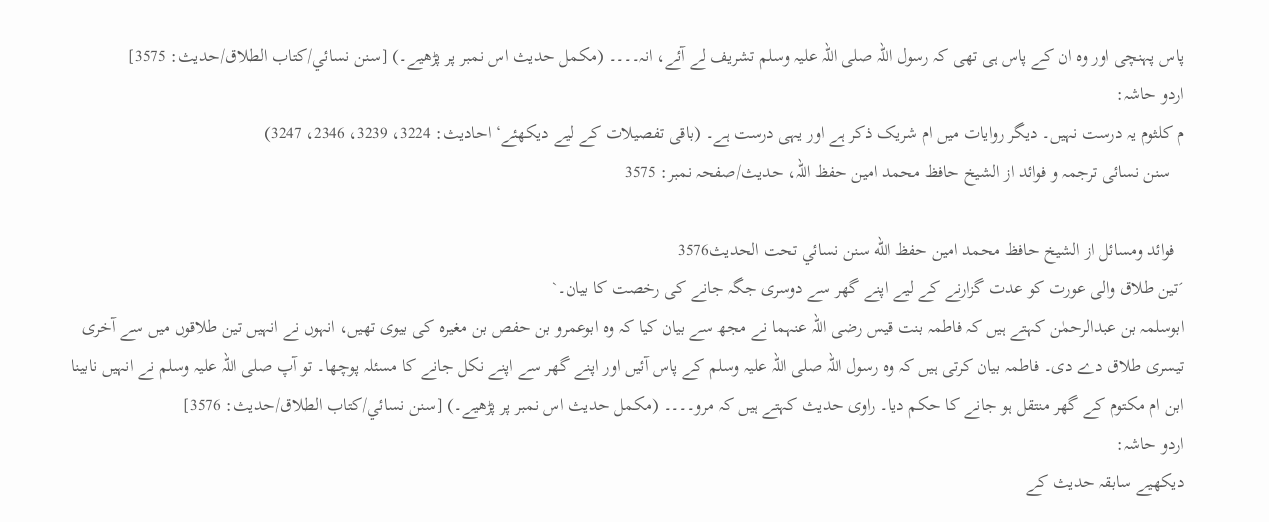پاس پہنچی اور وہ ان کے پاس ہی تھی کہ رسول اللہ صلی اللہ علیہ وسلم تشریف لے آئے، انہ۔۔۔۔ (مکمل حدیث اس نمبر پر پڑھیے۔) [سنن نسائي/كتاب الطلاق/حدیث: 3575]
اردو حاشہ:
م کلثوم یہ درست نہیں۔ دیگر روایات میں ام شریک ذکر ہے اور یہی درست ہے۔ (باقی تفصیلات کے لیے دیکھئے‘ احادیث: 3224، 3239، 2346، 3247)
   سنن نسائی ترجمہ و فوائد از الشیخ حافظ محمد امین حفظ اللہ، حدیث/صفحہ نمبر: 3575

  فوائد ومسائل از الشيخ حافظ محمد امين حفظ الله سنن نسائي تحت الحديث3576
´تین طلاق والی عورت کو عدت گزارنے کے لیے اپنے گھر سے دوسری جگہ جانے کی رخصت کا بیان۔`
ابوسلمہ بن عبدالرحمٰن کہتے ہیں کہ فاطمہ بنت قیس رضی اللہ عنہما نے مجھ سے بیان کیا کہ وہ ابوعمرو بن حفص بن مغیرہ کی بیوی تھیں، انہوں نے انہیں تین طلاقوں میں سے آخری تیسری طلاق دے دی۔ فاطمہ بیان کرتی ہیں کہ وہ رسول اللہ صلی اللہ علیہ وسلم کے پاس آئیں اور اپنے گھر سے اپنے نکل جانے کا مسئلہ پوچھا۔ تو آپ صلی اللہ علیہ وسلم نے انہیں نابینا ابن ام مکتوم کے گھر منتقل ہو جانے کا حکم دیا۔ راوی حدیث کہتے ہیں کہ مرو۔۔۔۔ (مکمل حدیث اس نمبر پر پڑھیے۔) [سنن نسائي/كتاب الطلاق/حدیث: 3576]
اردو حاشہ:
دیکھیے سابقہ حدیث کے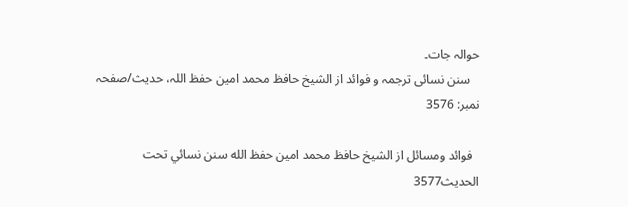حوالہ جات۔
   سنن نسائی ترجمہ و فوائد از الشیخ حافظ محمد امین حفظ اللہ، حدیث/صفحہ نمبر: 3576

  فوائد ومسائل از الشيخ حافظ محمد امين حفظ الله سنن نسائي تحت الحديث3577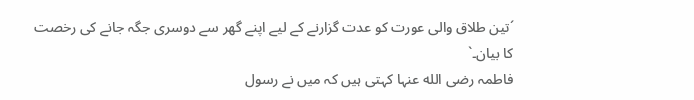´تین طلاق والی عورت کو عدت گزارنے کے لیے اپنے گھر سے دوسری جگہ جانے کی رخصت کا بیان۔`
فاطمہ رضی الله عنہا کہتی ہیں کہ میں نے رسول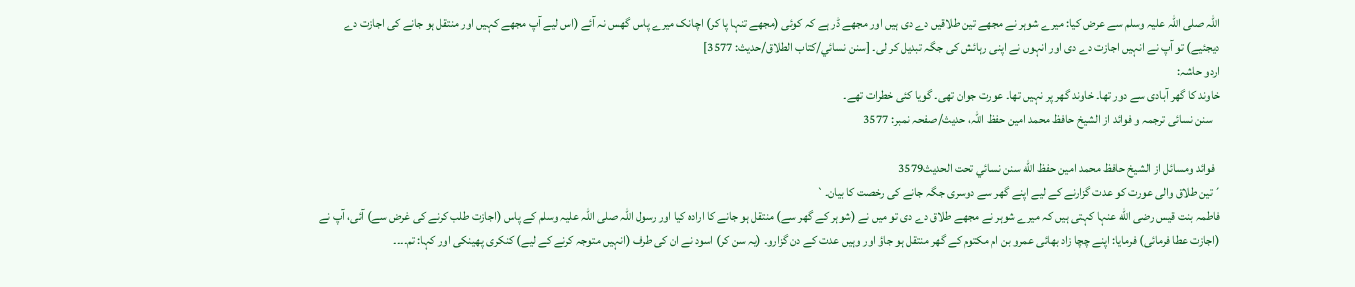اللہ صلی اللہ علیہ وسلم سے عرض کیا: میرے شوہر نے مجھے تین طلاقیں دے دی ہیں اور مجھے ڈر ہے کہ کوئی (مجھے تنہا پا کر) اچانک میرے پاس گھس نہ آئے (اس لیے آپ مجھے کہیں اور منتقل ہو جانے کی اجازت دے دیجئیے) تو آپ نے انہیں اجازت دے دی اور انہوں نے اپنی رہائش کی جگہ تبدیل کر لی۔ [سنن نسائي/كتاب الطلاق/حدیث: 3577]
اردو حاشہ:
خاوند کا گھر آبادی سے دور تھا۔ خاوند گھر پر نہیں تھا۔ عورت جوان تھی۔ گویا کئی خطرات تھے۔
   سنن نسائی ترجمہ و فوائد از الشیخ حافظ محمد امین حفظ اللہ، حدیث/صفحہ نمبر: 3577

  فوائد ومسائل از الشيخ حافظ محمد امين حفظ الله سنن نسائي تحت الحديث3579
´تین طلاق والی عورت کو عدت گزارنے کے لیے اپنے گھر سے دوسری جگہ جانے کی رخصت کا بیان۔`
فاطمہ بنت قیس رضی الله عنہا کہتی ہیں کہ میرے شوہر نے مجھے طلاق دے دی تو میں نے (شوہر کے گھر سے) منتقل ہو جانے کا ارادہ کیا اور رسول اللہ صلی اللہ علیہ وسلم کے پاس (اجازت طلب کرنے کی غرض سے) آئی، آپ نے (اجازت عطا فرمائی) فرمایا: اپنے چچا زاد بھائی عمرو بن ام مکتوم کے گھر منتقل ہو جاؤ اور وہیں عدت کے دن گزارو۔ (یہ سن کر) اسود نے ان کی طرف (انہیں متوجہ کرنے کے لیے) کنکری پھینکی اور کہا: تم۔۔۔۔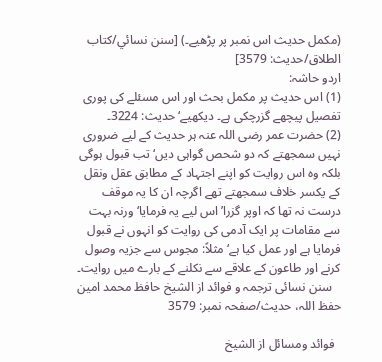(مکمل حدیث اس نمبر پر پڑھیے۔) [سنن نسائي/كتاب الطلاق/حدیث: 3579]
اردو حاشہ:
(1) اس حدیث پر مکمل بحث اور اس مسئلے کی پوری تفصیل پیچھے گزرچکی ہے۔ دیکھیے‘ حدیث: 3224۔
(2) حضرت عمر رضی اللہ عنہ ہر حدیث کے لیے ضروری نہیں سمجھتے کہ دو شحص گواہی دیں‘ تب قبول ہوگی بلکہ وہ اس روایت کو اپنے اجتہاد کے مطابق عقل ونقل کے یکسر خلاف سمجھتے تھے اگرچہ ان کا یہ موقف درست نہ تھا کہ اوپر گزرا’ اس لیے یہ فرمایا‘ ورنہ بہت سے مقامات پر ایک آدمی کی روایت کو انہوں نے قبول فرمایا ہے اور عمل کیا ہے‘ مثلاً: مجوس سے جزیہ وصول کرنے اور طاعون کے علاقے سے نکلنے کے بارے میں روایت۔
   سنن نسائی ترجمہ و فوائد از الشیخ حافظ محمد امین حفظ اللہ، حدیث/صفحہ نمبر: 3579

  فوائد ومسائل از الشيخ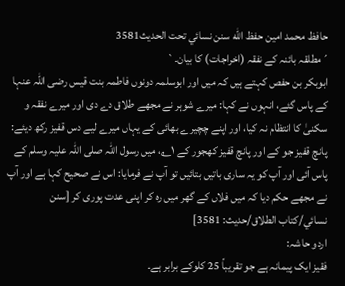حافظ محمد امين حفظ الله سنن نسائي تحت الحديث3581
´مطلقہ بائنہ کے نفقہ (اخراجات) کا بیان۔`
ابوبکر بن حفص کہتے ہیں کہ میں اور ابوسلمہ دونوں فاطمہ بنت قیس رضی اللہ عنہا کے پاس گئے، انہوں نے کہا: میرے شوہر نے مجھے طلاق دے دی اور میرے نفقہ و سکنیٰ کا انتظام نہ کیا، اور اپنے چچیرے بھائی کے یہاں میرے لیے دس قفیز رکھ دیئے: پانچ قفیز جو کے اور پانچ قفیز کھجور کے ۱؎، میں رسول اللہ صلی اللہ علیہ وسلم کے پاس آئی اور آپ کو یہ ساری باتیں بتائیں تو آپ نے فرمایا: اس نے صحیح کہا ہے اور آپ نے مجھے حکم دیا کہ میں فلاں کے گھر میں رہ کر اپنی عدت پوری کر [سنن نسائي/كتاب الطلاق/حدیث: 3581]
اردو حاشہ:
فقیز ایک پیمانہ ہے جو تقریباً 25 کلوکے برابر ہے۔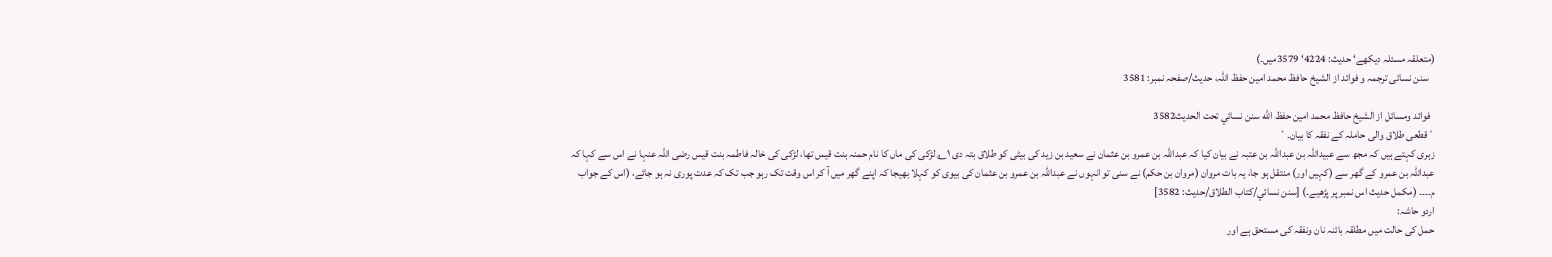(متعلقہ مسئلہ دیکھے‘ حدیث: 4224‘ 3579میں۔)
   سنن نسائی ترجمہ و فوائد از الشیخ حافظ محمد امین حفظ اللہ، حدیث/صفحہ نمبر: 3581

  فوائد ومسائل از الشيخ حافظ محمد امين حفظ الله سنن نسائي تحت الحديث3582
´قطعی طلاق والی حاملہ کے نفقہ کا بیان۔`
زہری کہتے ہیں کہ مجھ سے عبیداللہ بن عبداللہ بن عتبہ نے بیان کیا کہ عبداللہ بن عمرو بن عثمان نے سعید بن زید کی بیٹی کو طلاق بتہ دی ۱؎ لڑکی کی ماں کا نام حمنہ بنت قیس تھا، لڑکی کی خالہ فاطمہ بنت قیس رضی اللہ عنہا نے اس سے کہا کہ عبداللہ بن عمرو کے گھر سے (کہیں اور) منتقل ہو جا، یہ بات مروان (مروان بن حکم) نے سنی تو انہوں نے عبداللہ بن عمرو بن عثمان کی بیوی کو کہلا بھیجا کہ اپنے گھر میں آ کر اس وقت تک رہو جب تک کہ عدت پوری نہ ہو جائے، (اس کے جواب م۔۔۔۔ (مکمل حدیث اس نمبر پر پڑھیے۔) [سنن نسائي/كتاب الطلاق/حدیث: 3582]
اردو حاشہ:
حمل کی حالت میں مطلقہ بائنہ نان ونفقہ کی مستحق ہے اور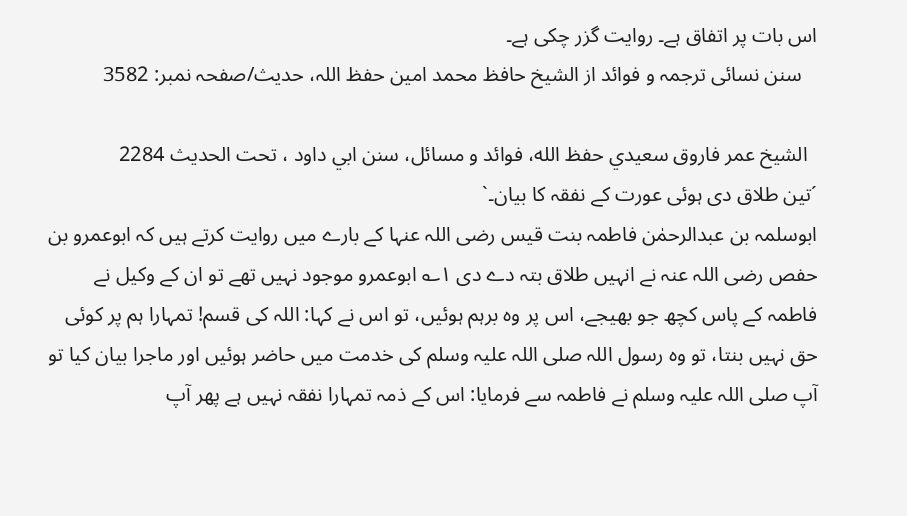اس بات پر اتفاق ہے۔ روایت گزر چکی ہے۔
   سنن نسائی ترجمہ و فوائد از الشیخ حافظ محمد امین حفظ اللہ، حدیث/صفحہ نمبر: 3582

  الشيخ عمر فاروق سعيدي حفظ الله، فوائد و مسائل، سنن ابي داود ، تحت الحديث 2284
´تین طلاق دی ہوئی عورت کے نفقہ کا بیان۔`
ابوسلمہ بن عبدالرحمٰن فاطمہ بنت قیس رضی اللہ عنہا کے بارے میں روایت کرتے ہیں کہ ابوعمرو بن حفص رضی اللہ عنہ نے انہیں طلاق بتہ دے دی ۱؎ ابوعمرو موجود نہیں تھے تو ان کے وکیل نے فاطمہ کے پاس کچھ جو بھیجے، اس پر وہ برہم ہوئیں، تو اس نے کہا: اللہ کی قسم! تمہارا ہم پر کوئی حق نہیں بنتا، تو وہ رسول اللہ صلی اللہ علیہ وسلم کی خدمت میں حاضر ہوئیں اور ماجرا بیان کیا تو آپ صلی اللہ علیہ وسلم نے فاطمہ سے فرمایا: اس کے ذمہ تمہارا نفقہ نہیں ہے پھر آپ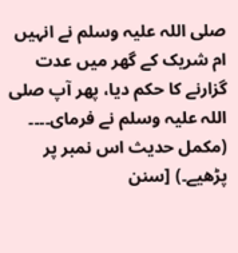صلی اللہ علیہ وسلم نے انہیں ام شریک کے گھر میں عدت گزارنے کا حکم دیا، پھر آپ صلی اللہ علیہ وسلم نے فرمای۔۔۔۔ (مکمل حدیث اس نمبر پر پڑھیے۔) [سنن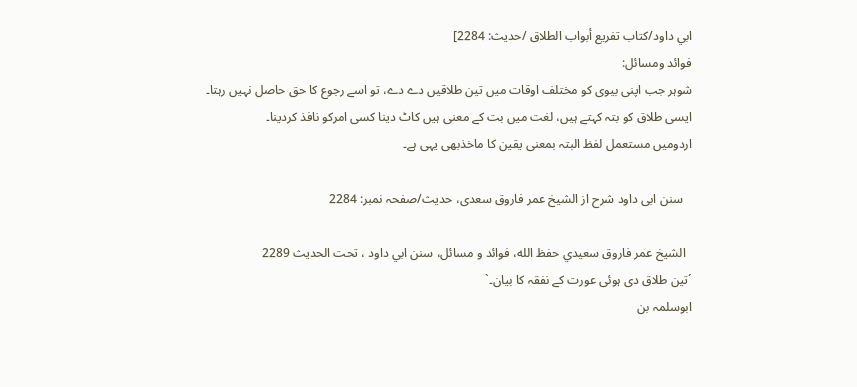ابي داود/كتاب تفريع أبواب الطلاق /حدیث: 2284]
فوائد ومسائل:
شوہر جب اپنی بیوی کو مختلف اوقات میں تین طلاقیں دے دے، تو اسے رجوع کا حق حاصل نہیں رہتا۔
ایسی طلاق کو بتہ کہتے ہیں، لغت میں بت کے معنی ہیں کاٹ دینا کسی امرکو نافذ کردینا۔
اردومیں مستعمل لفظ البتہ بمعنی یقین کا ماخذبھی یہی ہے۔

   سنن ابی داود شرح از الشیخ عمر فاروق سعدی، حدیث/صفحہ نمبر: 2284

  الشيخ عمر فاروق سعيدي حفظ الله، فوائد و مسائل، سنن ابي داود ، تحت الحديث 2289
´تین طلاق دی ہوئی عورت کے نفقہ کا بیان۔`
ابوسلمہ بن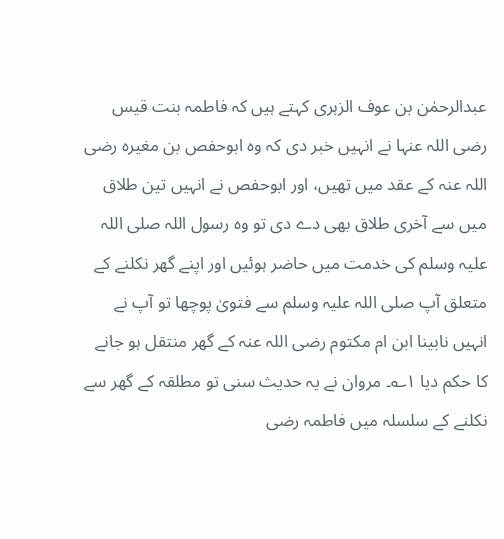عبدالرحمٰن بن عوف الزہری کہتے ہیں کہ فاطمہ بنت قیس رضی اللہ عنہا نے انہیں خبر دی کہ وہ ابوحفص بن مغیرہ رضی اللہ عنہ کے عقد میں تھیں، اور ابوحفص نے انہیں تین طلاق میں سے آخری طلاق بھی دے دی تو وہ رسول اللہ صلی اللہ علیہ وسلم کی خدمت میں حاضر ہوئیں اور اپنے گھر نکلنے کے متعلق آپ صلی اللہ علیہ وسلم سے فتویٰ پوچھا تو آپ نے انہیں نابینا ابن ام مکتوم رضی اللہ عنہ کے گھر منتقل ہو جانے کا حکم دیا ۱؎۔ مروان نے یہ حدیث سنی تو مطلقہ کے گھر سے نکلنے کے سلسلہ میں فاطمہ رضی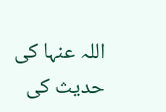اللہ عنہا کی حدیث کی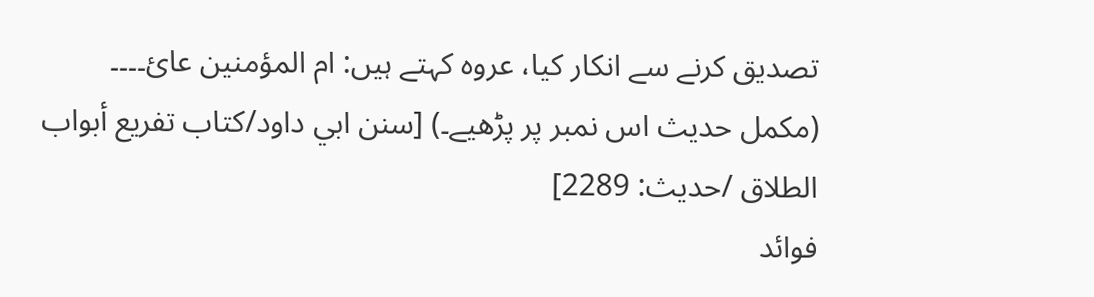تصدیق کرنے سے انکار کیا، عروہ کہتے ہیں: ام المؤمنین عائ۔۔۔۔ (مکمل حدیث اس نمبر پر پڑھیے۔) [سنن ابي داود/كتاب تفريع أبواب الطلاق /حدیث: 2289]
فوائد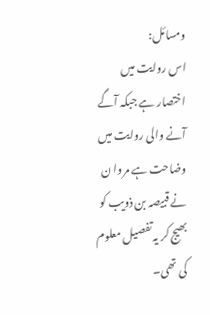ومسائل:
اس روایت میں اختصار ہے جبکہ آگے آنے والی روایت میں وضاحت ہے مروا ن نے قبیصہ بن ذویب کو بھیج کر یہ تفصیل معلوم کی تھی۔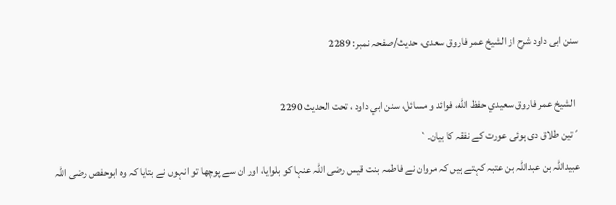سنن ابی داود شرح از الشیخ عمر فاروق سعدی، حدیث/صفحہ نمبر: 2289

  الشيخ عمر فاروق سعيدي حفظ الله، فوائد و مسائل، سنن ابي داود ، تحت الحديث 2290
´تین طلاق دی ہوئی عورت کے نفقہ کا بیان۔`
عبیداللہ بن عبداللہ بن عتبہ کہتے ہیں کہ مروان نے فاطمہ بنت قیس رضی اللہ عنہا کو بلوایا، اور ان سے پوچھا تو انہوں نے بتایا کہ وہ ابوحفص رضی اللہ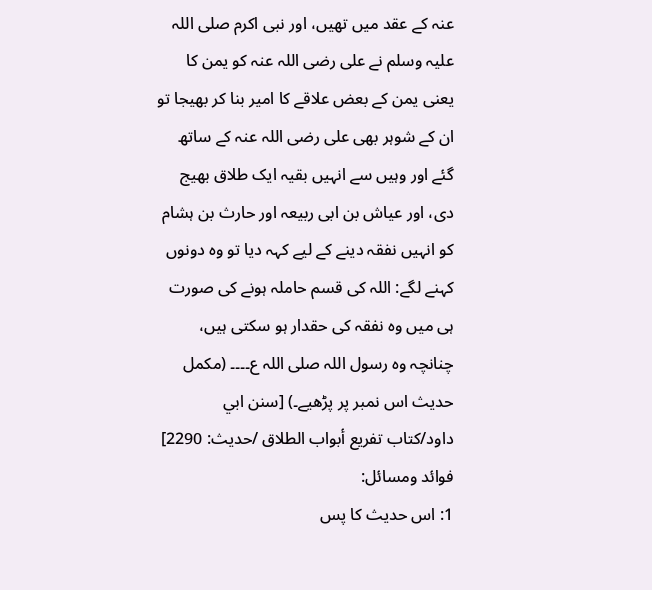عنہ کے عقد میں تھیں، اور نبی اکرم صلی اللہ علیہ وسلم نے علی رضی اللہ عنہ کو یمن کا یعنی یمن کے بعض علاقے کا امیر بنا کر بھیجا تو ان کے شوہر بھی علی رضی اللہ عنہ کے ساتھ گئے اور وہیں سے انہیں بقیہ ایک طلاق بھیج دی، اور عیاش بن ابی ربیعہ اور حارث بن ہشام کو انہیں نفقہ دینے کے لیے کہہ دیا تو وہ دونوں کہنے لگے: اللہ کی قسم حاملہ ہونے کی صورت ہی میں وہ نفقہ کی حقدار ہو سکتی ہیں، چنانچہ وہ رسول اللہ صلی اللہ ع۔۔۔۔ (مکمل حدیث اس نمبر پر پڑھیے۔) [سنن ابي داود/كتاب تفريع أبواب الطلاق /حدیث: 2290]
فوائد ومسائل:
1: اس حدیث کا پس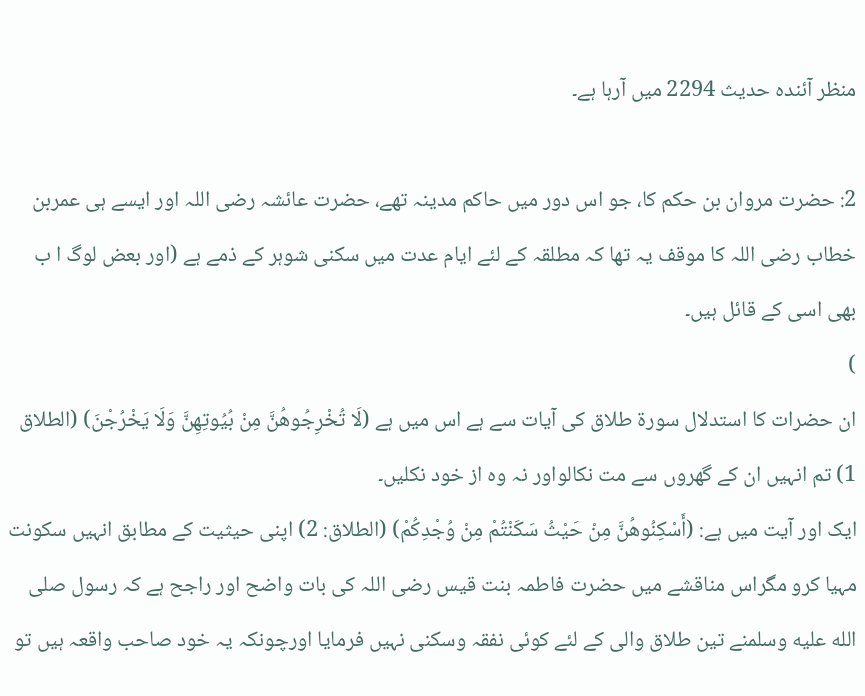منظر آئندہ حدیث 2294 میں آرہا ہے۔

2: حضرت مروان بن حکم کا، جو اس دور میں حاکم مدینہ تھے، حضرت عائشہ رضی اللہ اور ایسے ہی عمربن خطاب رضی اللہ کا موقف یہ تھا کہ مطلقہ کے لئے ایام عدت میں سکنی شوہر کے ذمے ہے (اور بعض لوگ ا ب بھی اسی کے قائل ہیں۔
)
ان حضرات کا استدلال سورۃ طلاق کی آیات سے ہے اس میں ہے (لَا تُخْرِجُوهُنَّ مِنْ بُيُوتِهِنَّ وَلَا يَخْرُجْنَ) (الطلاق 1) تم انہیں ان کے گھروں سے مت نکالواور نہ وہ از خود نکلیں۔
ایک اور آیت میں ہے: (أَسْكِنُوهُنَّ مِنْ حَيْثُ سَكَنْتُمْ مِنْ وُجْدِكُمْ) (الطلاق: 2) اپنی حیثیت کے مطابق انہیں سکونت مہیا کرو مگراس مناقشے میں حضرت فاطمہ بنت قیس رضی اللہ کی بات واضح اور راجح ہے کہ رسول صلى الله عليه وسلمنے تین طلاق والی کے لئے کوئی نفقہ وسکنی نہیں فرمایا اورچونکہ یہ خود صاحب واقعہ ہیں تو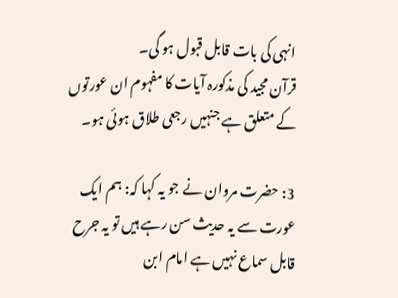انہی کی بات قابل قبول ہو گی۔
قرآن مجید کی مذکورہ آیات کا مفہوم ان عورتوں کے متعلق ہے جنہیں رجعی طلاق ہوئی ہو۔

3: حضرت مروان نے جو یہ کہا کہ: ہم ایک عورت سے یہ حدیث سن رہے ہیں تو یہ جرح قابل سماع نہیں ہے امام ابن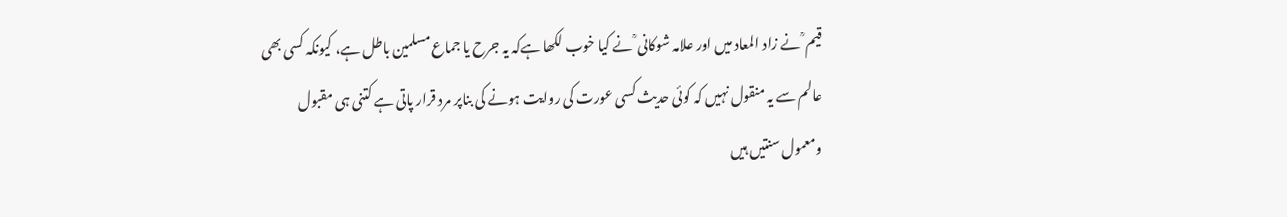قیم ؒ نے زاد المعاد میں اور علامہ شوکانی ؒ نے کیا خوب لکھا ہےکہ یہ جرح یا جماع مسلمین باطل ہے، کیونکہ کسی بھی عالم سے یہ منقول نہیں کہ کوئی حدیث کسی عورت کی روایت ہونے کی بناپر مرد قرار پاتی ہے کتنی ہی مقبول ومعمول سنتیں ہیں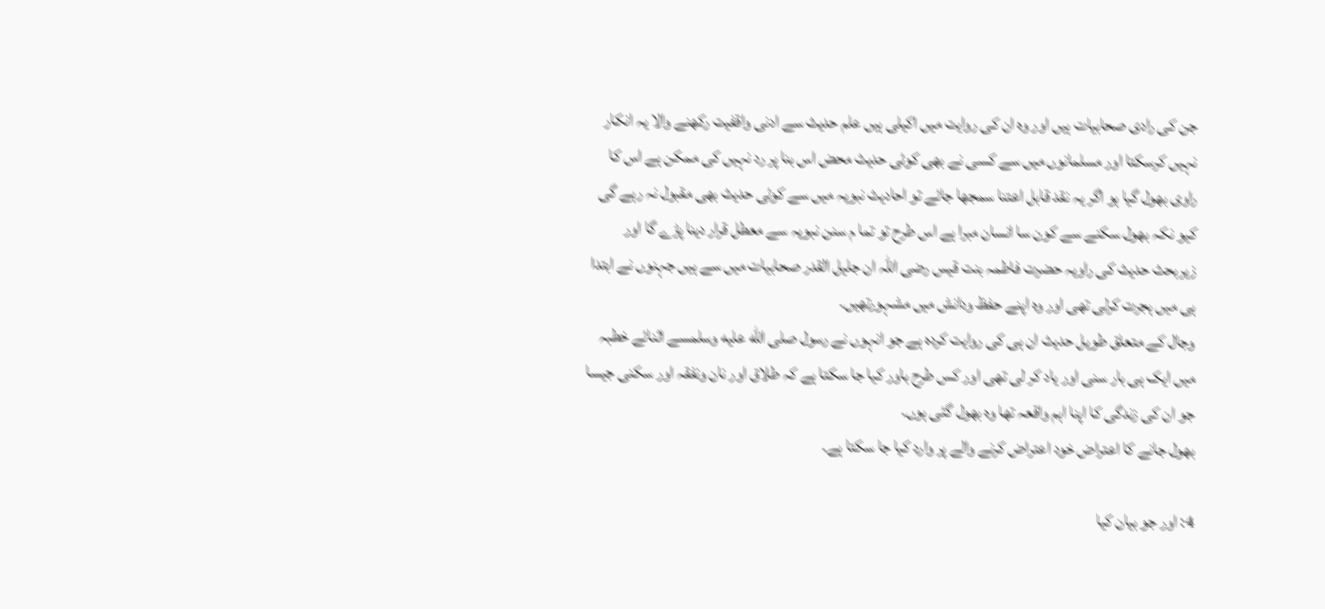جن کی رادی صحابیات ہیں اور وہ ان کی روایت میں اکیلی ہیں علم حدیث سے ادنی واقفیت رکھنے والا یہ انکار نہیں کرسکتا اور مسلمانوں میں سے کسی نے بھی کوئی حدیث محض اس بنا پر رد نہیں کی ممکن ہے اس کا راوی بھول گیا ہو اگر یہ نقد قابل اعتنا سمجھا جائے تو احادیث نبویہ میں سے کوئی حدیث بھی مقبول نہ رہے گی کیو نکہ بھول سکنے سے کون سا انسان مبرا ہے اس طرح تو تما م سنن نبویہ سے معطل قرار دینا پڑے گا اور زیربحث حدیث کی راویہ حضرت فاطمہ بنت قیس رضی اللہ ان جلیل القدر صحابیات میں سے ہیں جہنوں نے ابتدا ہی میں ہجرت کرلی تھی اور وہ اپنے حفظ ودانش میں مشہورتھیں۔
وجال کے متعلق طویل حدیث ان ہی کی روایت کردہ ہے جو انہوں نے رسول صلى الله عليه وسلمسے اثنائے خطبہ میں ایک ہی بار سنی اور یاد کر لی تھی اور کس طرح باور کیا جا سکتا ہے کہ طلاق اور نان ونفقہ اور سکنی جیسا جو ان کی زندگی کا اپنا اہم واقعہ تھا وہ بھول گئی ہوں۔
بھول جانے کا اعتراض خود اعتراض کرنے والے پر وارد کیا جا سکتا ہے۔

4: اور جو بیان کیا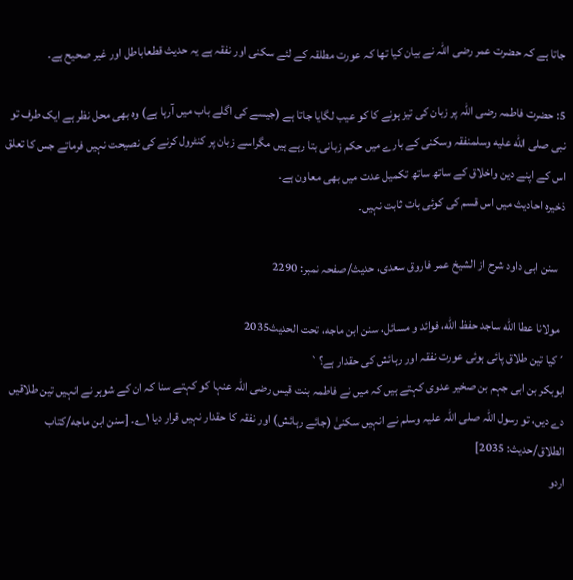جاتا ہے کہ حضرت عمر رضی اللہ نے بیان کیا تھا کہ عورت مطلقہ کے لئے سکنی اور نفقہ ہے یہ حدیث قطعاباطل اور غیر صحیح ہے۔

5: حضرت فاطمہ رضی اللہ پر زبان کی تیز ہونے کا کو عیب لگایا جاتا ہے (جیسے کی اگلے باب میں آرہا ہے) وہ بھی محل نظر ہے ایک طرف تو نبی صلى الله عليه وسلمنفقہ وسکنی کے بارے میں حکم زبانی بتا رہے ہیں مگراسے زبان پر کنٹرول کرنے کی نصیحت نہیں فرماتے جس کا تعلق اس کے اپنے دین واخلاق کے ساتھ ساتھ تکمیل عدت میں بھی معاون ہے۔
ذخیرہ احادیث میں اس قسم کی کوئی بات ثابت نہیں۔

   سنن ابی داود شرح از الشیخ عمر فاروق سعدی، حدیث/صفحہ نمبر: 2290

  مولانا عطا الله ساجد حفظ الله، فوائد و مسائل، سنن ابن ماجه، تحت الحديث2035
´کیا تین طلاق پائی ہوئی عورت نفقہ اور رہائش کی حقدار ہے؟`
ابوبکر بن ابی جہم بن صخیر عدوی کہتے ہیں کہ میں نے فاطمہ بنت قیس رضی اللہ عنہا کو کہتے سنا کہ ان کے شوہر نے انہیں تین طلاقیں دے دیں، تو رسول اللہ صلی اللہ علیہ وسلم نے انہیں سکنیٰ (جائے رہائش) اور نفقہ کا حقدار نہیں قرار دیا ۱؎۔ [سنن ابن ماجه/كتاب الطلاق/حدیث: 2035]
اردو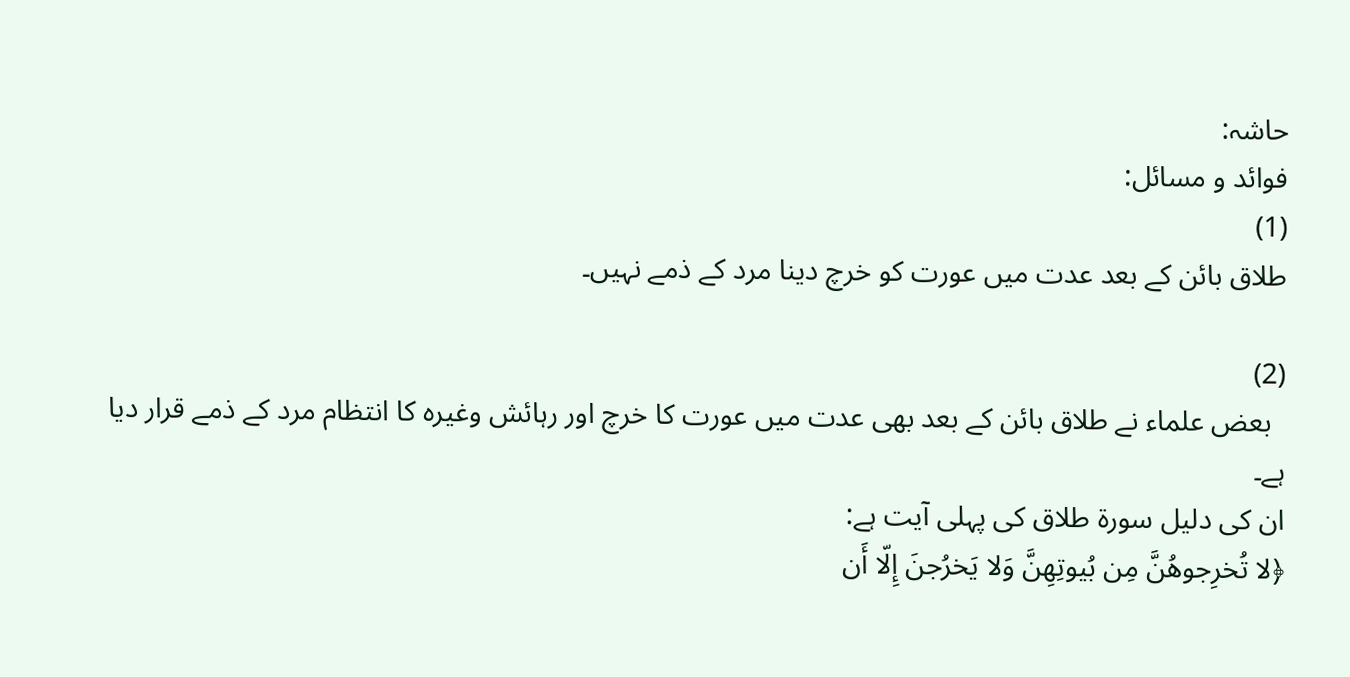حاشہ:
فوائد و مسائل:
(1)
طلاق بائن کے بعد عدت میں عورت کو خرچ دینا مرد کے ذمے نہیں۔

(2)
  بعض علماء نے طلاق بائن کے بعد بھی عدت میں عورت کا خرچ اور رہائش وغیرہ کا انتظام مرد کے ذمے قرار دیا ہے۔
ان کی دلیل سورۃ طلاق کی پہلی آیت ہے:
﴿لا تُخرِ‌جوهُنَّ مِن بُيوتِهِنَّ وَلا يَخرُ‌جنَ إِلّا أَن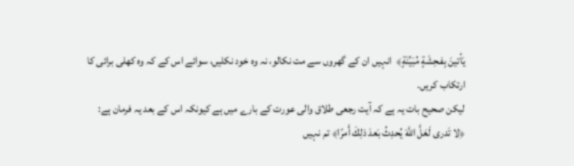يَأتينَ بِفـحِشَةٍ مُبَيِّنَةٍ﴾  انہیں ان کے گھروں سے مت نکالو، نہ وہ خود نکلیں، سوائے اس کے کہ وہ کھلی برائی کا ارتکاب کریں۔
لیکن صحیح بات یہ ہے کہ آیت رجعی طلاق والی عورت کے بارے میں ہے کیونکہ اس کے بعد یہ فرمان ہے:
﴿لا تَدر‌ى لَعَلَّ اللَّهَ يُحدِثُ بَعدَ ذلِكَ أَمرً‌ا﴾ تم نہیں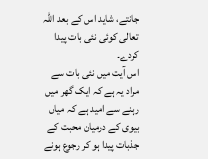جانتے، شاید اس کے بعد اللہ تعالی کوئی نئی بات پیدا کردے۔
اس آیت میں نئی بات سے مراد یہ ہے کہ ایک گھر میں رہنے سے امید ہے کہ میاں بیوی کے درمیان محبت کے جذبات پیدا ہو کر رجوع ہونے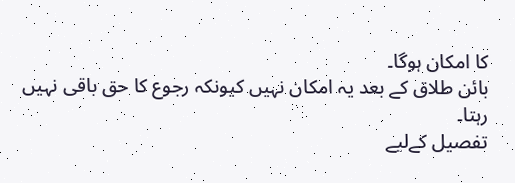کا امکان ہوگا۔
بائن طلاق کے بعد یہ امکان نہیں کیونکہ رجوع کا حق باقی نہیں رہتا۔
تفصیل کےلیے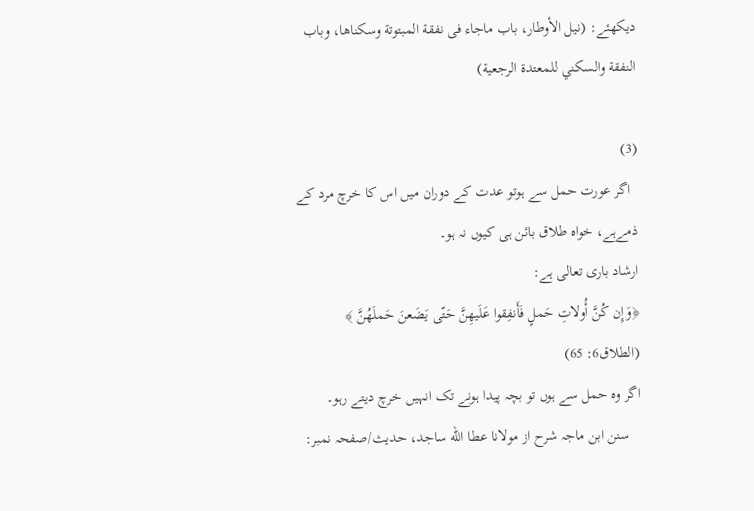دیکھئے: (نیل الأوطار، باب ماجاء فی نفقة المبتوتة وسکناها، وباب النفقة والسکني للمعتدۃ الرجعیة)

(3)
  اگر عورت حمل سے ہوتو عدت کے دوران میں اس کا خرچ مرد کے ذمےہے، خواہ طلاق بائن ہی کیوں نہ ہو۔
ارشاد باری تعالی ہے:
﴿وَإِن كُنَّ أُولاتِ حَملٍ فَأَنفِقوا عَلَيهِنَّ حَتّى يَضَعنَ حَملَهُنَّ ﴾ (الطلاق6: 65)
اگر وہ حمل سے ہوں تو بچہ پیدا ہونے تک انہیں خرچ دیتے رہو۔
   سنن ابن ماجہ شرح از مولانا عطا الله ساجد، حدیث/صفحہ نمبر: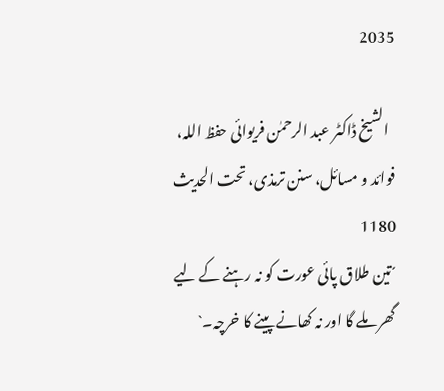2035

  الشیخ ڈاکٹر عبد الرحمٰن فریوائی حفظ اللہ، فوائد و مسائل، سنن ترمذی، تحت الحديث 1180
´تین طلاق پائی عورت کو نہ رہنے کے لیے گھر ملے گا اور نہ کھانے پینے کا خرچہ۔`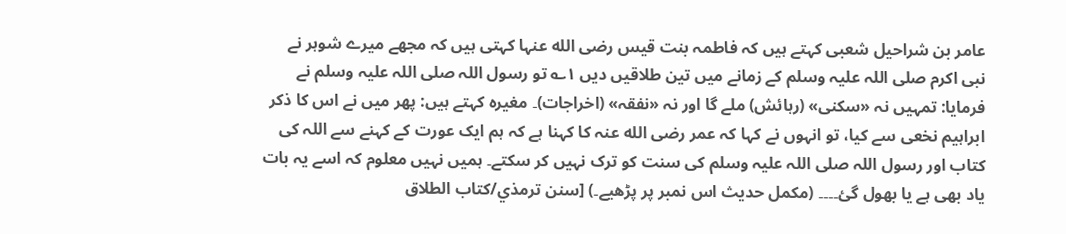عامر بن شراحیل شعبی کہتے ہیں کہ فاطمہ بنت قیس رضی الله عنہا کہتی ہیں کہ مجھے میرے شوہر نے نبی اکرم صلی اللہ علیہ وسلم کے زمانے میں تین طلاقیں دیں ۱؎ تو رسول اللہ صلی اللہ علیہ وسلم نے فرمایا: تمہیں نہ «سکنی» (رہائش) ملے گا اور نہ «نفقہ» (اخراجات)۔ مغیرہ کہتے ہیں: پھر میں نے اس کا ذکر ابراہیم نخعی سے کیا، تو انہوں نے کہا کہ عمر رضی الله عنہ کا کہنا ہے کہ ہم ایک عورت کے کہنے سے اللہ کی کتاب اور رسول اللہ صلی اللہ علیہ وسلم کی سنت کو ترک نہیں کر سکتے۔ ہمیں نہیں معلوم کہ اسے یہ بات یاد بھی ہے یا بھول گئ۔۔۔۔ (مکمل حدیث اس نمبر پر پڑھیے۔) [سنن ترمذي/كتاب الطلاق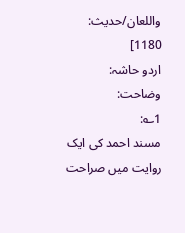واللعان/حدیث: 1180]
اردو حاشہ:
وضاحت:
1؎:
مسند احمد کی ایک روایت میں صراحت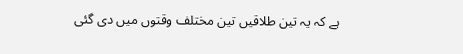ہے کہ یہ تین طلاقیں تین مختلف وقتوں میں دی گئی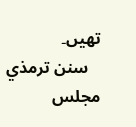تھیں۔
   سنن ترمذي مجلس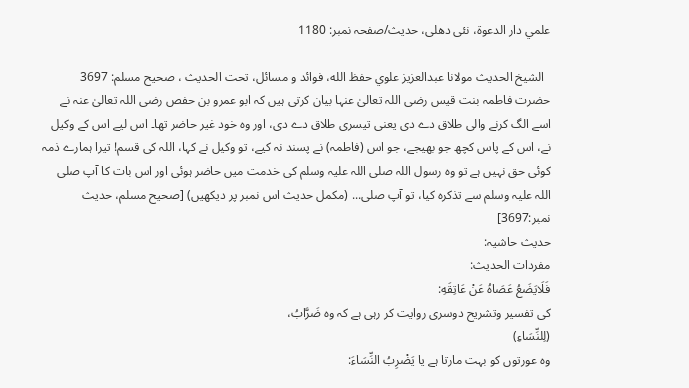علمي دار الدعوة، نئى دهلى، حدیث/صفحہ نمبر: 1180

  الشيخ الحديث مولانا عبدالعزيز علوي حفظ الله، فوائد و مسائل، تحت الحديث ، صحيح مسلم: 3697
حضرت فاطمہ بنت قیس رضی اللہ تعالیٰ عنہا بیان کرتی ہیں کہ ابو عمرو بن حفص رضی اللہ تعالیٰ عنہ نے اسے الگ کرنے والی طلاق دے دی یعنی تیسری طلاق دے دی، اور وہ خود غیر حاضر تھا۔ اس لیے اس کے وکیل نے، اس کے پاس کچھ جو بھیجے، جو اس (فاطمہ) نے پسند نہ کیے، تو وکیل نے کہا، اللہ کی قسم! تیرا ہمارے ذمہ کوئی حق نہیں ہے تو وہ رسول اللہ صلی اللہ علیہ وسلم کی خدمت میں حاضر ہوئی اور اس بات کا آپ صلی اللہ علیہ وسلم سے تذکرہ کیا، تو آپ صلی... (مکمل حدیث اس نمبر پر دیکھیں) [صحيح مسلم، حديث نمبر:3697]
حدیث حاشیہ:
مفردات الحدیث:
فَلَايَضَعُ عَصَاهُ عَنْ عَاتِقَهِ:
کی تفسیر وتشریح دوسری روایت کر رہی ہے کہ وہ ضَرَّابُ،
(لِلنِّسَاءِ)
وہ عورتوں کو بہت مارتا ہے يا يَضْرِبُ النِّسَاءَ: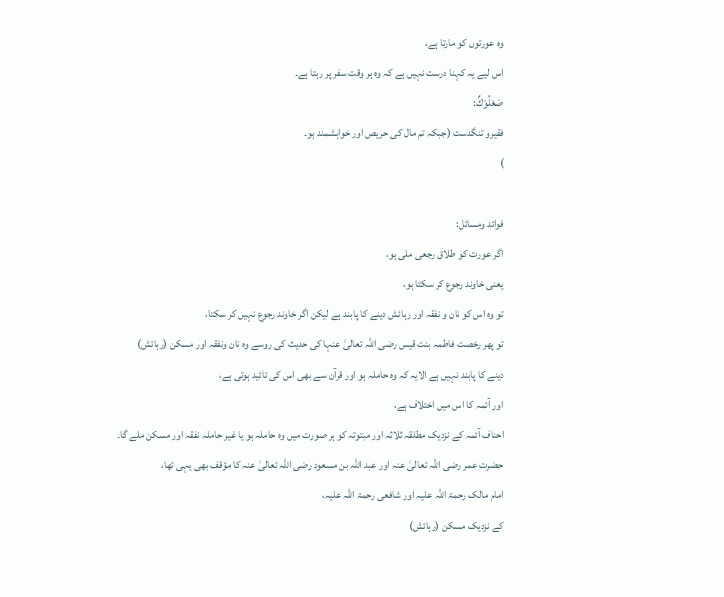وہ عورتوں کو مارتا ہے،
اس لیے یہ کہنا درست نہیں ہے کہ وہ ہر وقت سفر پر رہتا ہے۔
صَعْلُوْكٌ:
فقیرو تنگدست (جبکہ تم مال کی حریص اور خواہشمند ہو۔
)

فوائد ومسائل:
اگر عورت کو طلاق رجعی ملی ہو،
یعنی خاوند رجوع کر سکتا ہو،
تو وہ اس کو نان و نفقہ اور رہائش دینے کا پابند ہے لیکن اگر خاوند رجوع نہیں کر سکتا،
تو پھر رخصت فاطمہ بنت قیس رضی اللہ تعالیٰ عنہا کی حدیث کی روسے وہ نان ونفقہ اور مسکن (رہائش)
دینے کا پابند نہیں ہے الایہ کہ وہ حاملہ ہو اور قرآن سے بھی اس کی تائید ہوتی ہے،
اور آئمہ کا اس میں اختلاف ہے،
احناف آئمہ کے نزدیک مطلقہ ثلاثہ اور مبتوتہ کو ہر صورت میں وہ حاملہ ہو یا غیر حاملہ نفقہ اور مسکن ملے گا۔
حضرت عمر رضی اللہ تعالیٰ عنہ اور عبد اللہ بن مسعود رضی اللہ تعالیٰ عنہ کا مؤقف بھی یہی تھا،
امام مالک رحمۃ اللہ علیہ اور شافعی رحمۃ اللہ علیہ،
کے نزدیک مسکن (رہائش)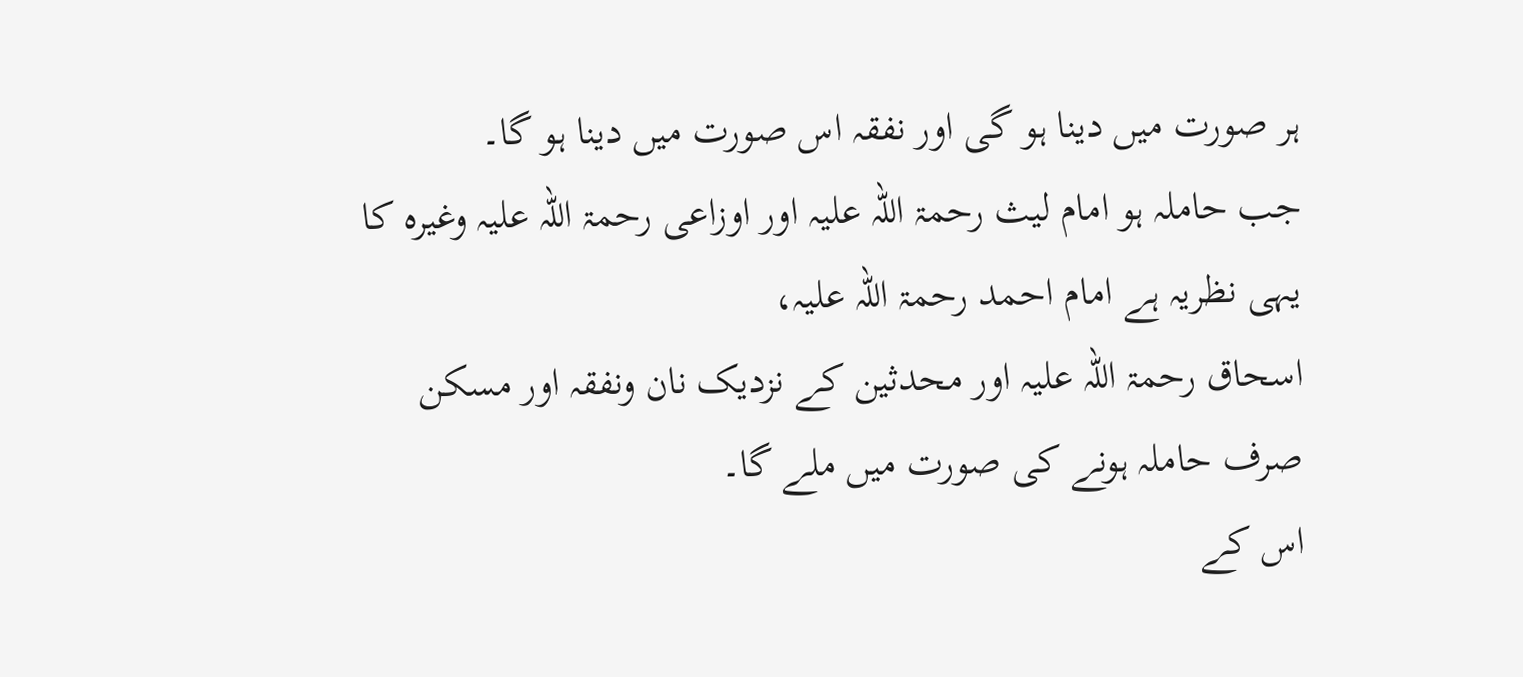ہر صورت میں دینا ہو گی اور نفقہ اس صورت میں دینا ہو گا۔
جب حاملہ ہو امام لیث رحمۃ اللہ علیہ اور اوزاعی رحمۃ اللہ علیہ وغیرہ کا یہی نظریہ ہے امام احمد رحمۃ اللہ علیہ،
اسحاق رحمۃ اللہ علیہ اور محدثین کے نزدیک نان ونفقہ اور مسکن صرف حاملہ ہونے کی صورت میں ملے گا۔
اس کے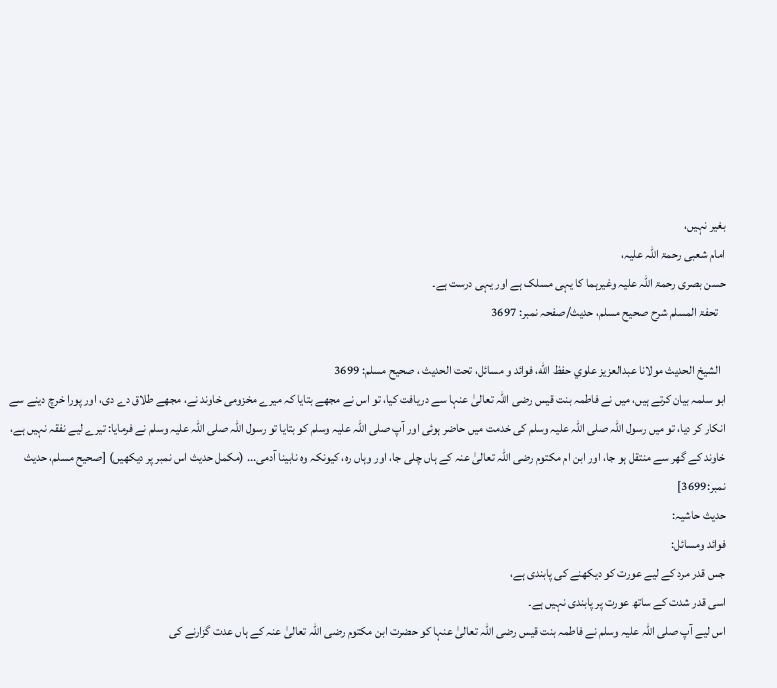بغیر نہیں،
امام شعبی رحمۃ اللہ علیہ،
حسن بصری رحمۃ اللہ علیہ وغیرہما کا یہی مسلک ہے اور یہی درست ہے۔
   تحفۃ المسلم شرح صحیح مسلم، حدیث/صفحہ نمبر: 3697

  الشيخ الحديث مولانا عبدالعزيز علوي حفظ الله، فوائد و مسائل، تحت الحديث ، صحيح مسلم: 3699
ابو سلمہ بیان کرتے ہیں، میں نے فاطمہ بنت قیس رضی اللہ تعالیٰ عنہا سے دریافت کیا، تو اس نے مجھے بتایا کہ میرے مخزومی خاوند نے، مجھے طلاق دے دی، اور پورا خرچ دینے سے انکار کر دیا، تو میں رسول اللہ صلی اللہ علیہ وسلم کی خدمت میں حاضر ہوئی اور آپ صلی اللہ علیہ وسلم کو بتایا تو رسول اللہ صلی اللہ علیہ وسلم نے فرمایا: تیرے لیے نفقہ نہیں ہے، خاوند کے گھر سے منتقل ہو جا، اور ابن ام مکتوم رضی اللہ تعالیٰ عنہ کے ہاں چلی جا، اور وہاں رہ، کیونکہ وہ نابینا آدمی... (مکمل حدیث اس نمبر پر دیکھیں) [صحيح مسلم، حديث نمبر:3699]
حدیث حاشیہ:
فوائد ومسائل:
جس قدر مرد کے لیے عورت کو دیکھنے کی پابندی ہے،
اسی قدر شدت کے ساتھ عورت پر پابندی نہیں ہے۔
اس لیے آپ صلی اللہ علیہ وسلم نے فاطمہ بنت قیس رضی اللہ تعالیٰ عنہا کو حضرت ابن مکتوم رضی اللہ تعالیٰ عنہ کے ہاں عدت گزارنے کی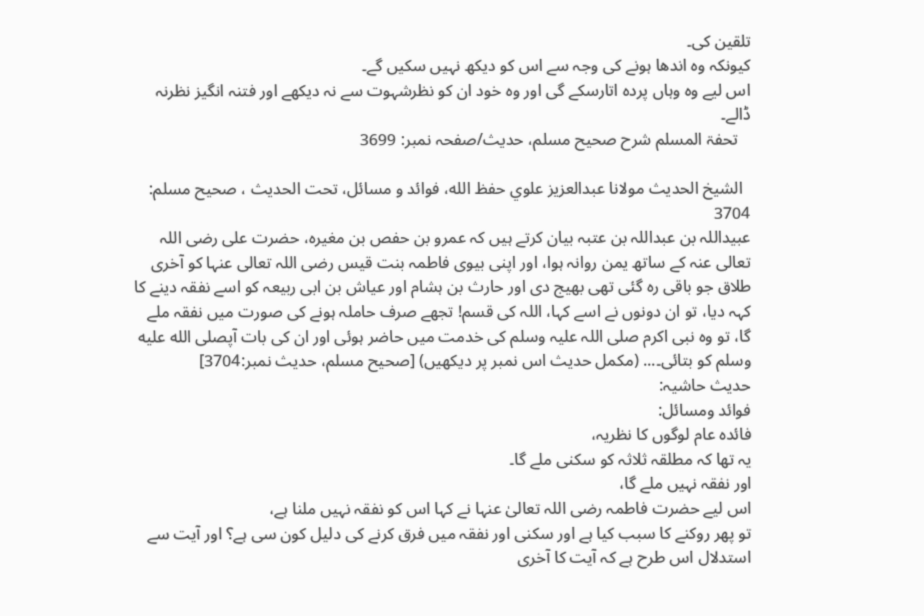تلقین کی۔
کیونکہ وہ اندھا ہونے کی وجہ سے اس کو دیکھ نہیں سکیں گے۔
اس لیے وہ وہاں پردہ اتارسکے گی اور وہ خود ان کو نظرشہوت سے نہ دیکھے اور فتنہ انگیز نظرنہ ڈالے۔
   تحفۃ المسلم شرح صحیح مسلم، حدیث/صفحہ نمبر: 3699

  الشيخ الحديث مولانا عبدالعزيز علوي حفظ الله، فوائد و مسائل، تحت الحديث ، صحيح مسلم: 3704
عبیداللہ بن عبداللہ بن عتبہ بیان کرتے ہیں کہ عمرو بن حفص بن مغیرہ، حضرت علی رضی اللہ تعالی عنہ کے ساتھ یمن روانہ ہوا، اور اپنی بیوی فاطمہ بنت قیس رضی اللہ تعالی عنہا کو آخری طلاق جو باقی رہ گئی تھی بھیج دی اور حارث بن ہشام اور عیاش بن ابی ربیعہ کو اسے نفقہ دینے کا کہہ دیا، تو ان دونوں نے اسے کہا، اللہ کی قسم! تجھے صرف حاملہ ہونے کی صورت میں نفقہ ملے گا، تو وہ نبی اکرم صلی اللہ علیہ وسلم کی خدمت میں حاضر ہوئی اور ان کی بات آپصلى الله عليه وسلم کو بتائی۔... (مکمل حدیث اس نمبر پر دیکھیں) [صحيح مسلم، حديث نمبر:3704]
حدیث حاشیہ:
فوائد ومسائل:
فائدہ عام لوگوں کا نظریہ،
یہ تھا کہ مطلقہ ثلاثہ کو سکنی ملے گا۔
اور نفقہ نہیں ملے گا،
اس لیے حضرت فاطمہ رضی اللہ تعالیٰ عنہا نے کہا اس کو نفقہ نہیں ملنا ہے،
تو پھر روکنے کا سبب کیا ہے اور سکنی اور نفقہ میں فرق کرنے کی دلیل کون سی ہے؟ اور آیت سے استدلال اس طرح ہے کہ آیت کا آخری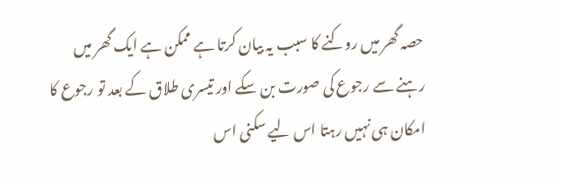حصہ گھر میں روکنے کا سبب یہ بیان کرتا ہے ممکن ہے ایک گھر میں رہنے سے رجوع کی صورت بن سکے اور تیسری طلاق کے بعد تو رجوع کا امکان ہی نہیں رہتا اس لیے سکنی اس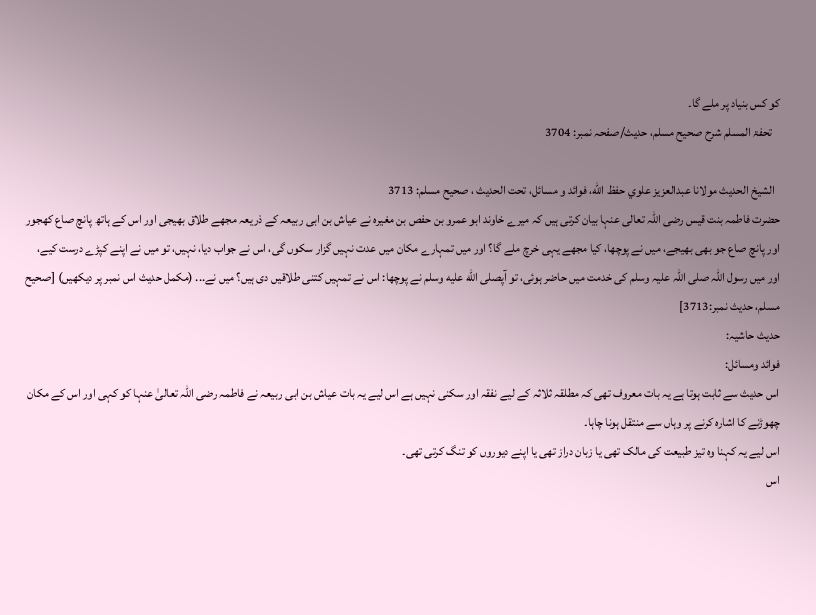کو کس بنیاد پر ملے گا۔
   تحفۃ المسلم شرح صحیح مسلم، حدیث/صفحہ نمبر: 3704

  الشيخ الحديث مولانا عبدالعزيز علوي حفظ الله، فوائد و مسائل، تحت الحديث ، صحيح مسلم: 3713
حضرت فاطمہ بنت قیس رضی اللہ تعالی عنہا بیان کرتی ہیں کہ میرے خاوند ابو عمرو بن حفص بن مغیرہ نے عیاش بن ابی ربیعہ کے ذریعہ مجھے طلاق بھیجی اور اس کے ہاتھ پانچ صاع کھجور اور پانچ صاع جو بھی بھیجے، میں نے پوچھا، کیا مجھے یہی خرچ ملے گا؟ اور میں تمہارے مکان میں عدت نہیں گزار سکوں گی، اس نے جواب دیا، نہیں، تو میں نے اپنے کپڑے درست کیے، اور میں رسول اللہ صلی اللہ علیہ وسلم کی خدمت میں حاضر ہوئی، تو آپصلى الله عليه وسلم نے پوچھا: اس نے تمہیں کتنی طلاقیں دی ہیں؟ میں نے... (مکمل حدیث اس نمبر پر دیکھیں) [صحيح مسلم، حديث نمبر:3713]
حدیث حاشیہ:
فوائد ومسائل:
اس حدیث سے ثابت ہوتا ہے یہ بات معروف تھی کہ مطلقہ ثلاثہ کے لیے نفقہ اور سکنی نہیں ہے اس لیے یہ بات عیاش بن ابی ربیعہ نے فاطمہ رضی اللہ تعالیٰ عنہا کو کہی اور اس کے مکان چھوڑنے کا اشارہ کرنے پر وہاں سے منتقل ہونا چاہا۔
اس لیے یہ کہنا وہ تیز طبیعت کی مالک تھی یا زبان دراز تھی یا اپنے دیوروں کو تنگ کرتی تھی۔
اس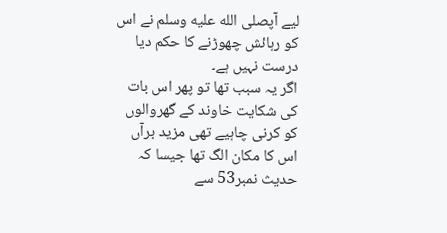لیے آپصلى الله عليه وسلم نے اس کو رہائش چھوڑنے کا حکم دیا درست نہیں ہے۔
اگر یہ سبب تھا تو پھر اس بات کی شکایت خاوند کے گھروالوں کو کرنی چاہیے تھی مزید برآں اس کا مکان الگ تھا جیسا کہ حدیث نمبر53 سے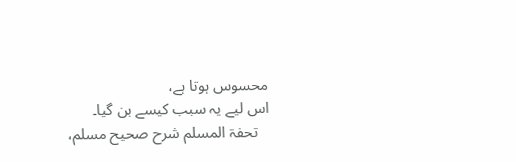محسوس ہوتا ہے،
اس لیے یہ سبب کیسے بن گیا۔
   تحفۃ المسلم شرح صحیح مسلم،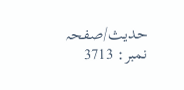حدیث/صفحہ نمبر: 3713